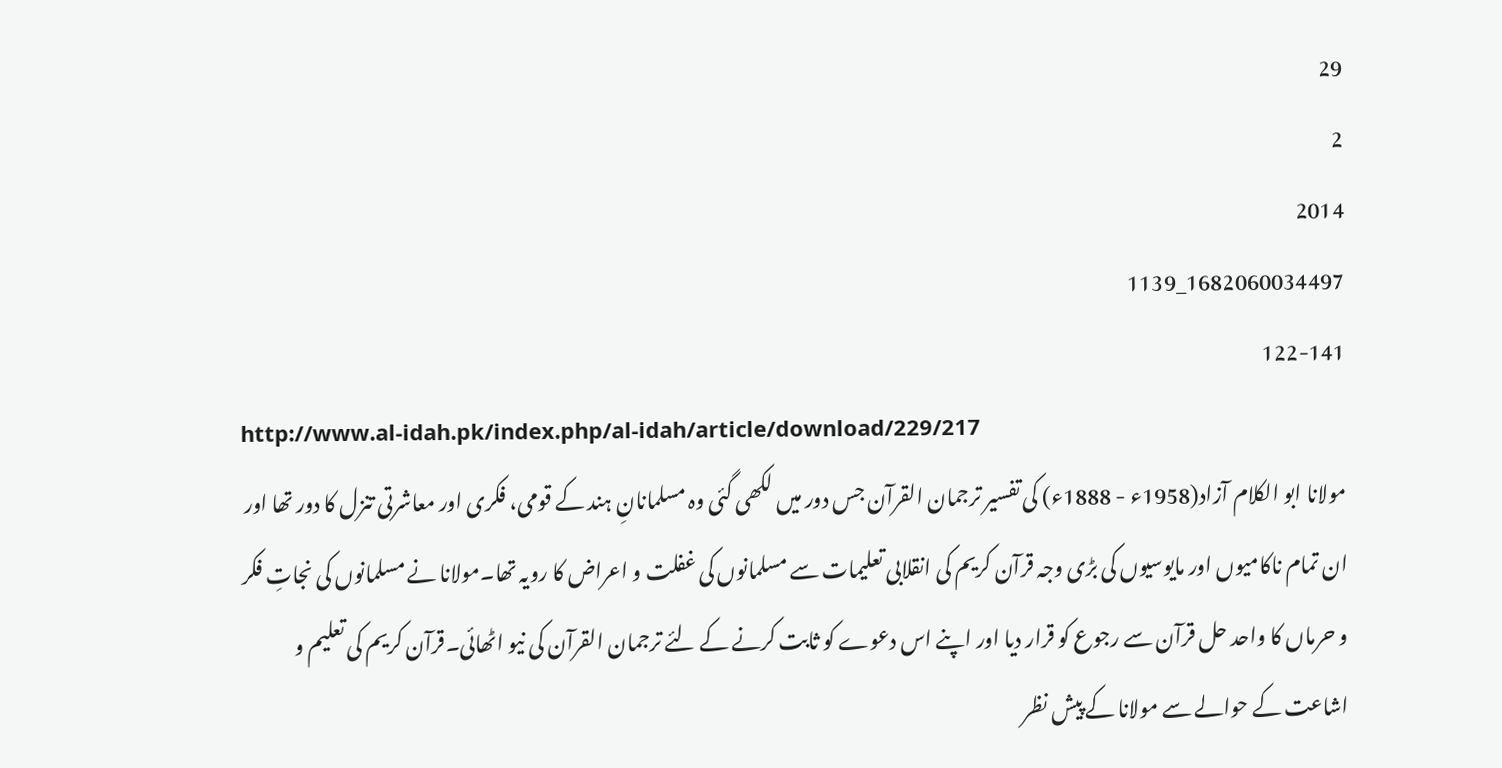29
2
2014
1682060034497_1139
122-141
http://www.al-idah.pk/index.php/al-idah/article/download/229/217
مولانا ابو الکلام آزاد(1958ء - 1888ء) کی تفسیر ترجمان القرآن جس دور میں لکھی گئی وہ مسلمانانِ ہند کے قومی، فکری اور معاشرتی تنزل کا دور تھا اور ان تمام ناکامیوں اور مایوسیوں کی بڑی وجہ قرآن کریم کی انقلابی تعلیمات سے مسلمانوں کی غفلت و اعراض کا رویہ تھا۔مولانا نے مسلمانوں کی نجاتِ فکر و حرماں کا واحد حل قرآن سے رجوع کو قرار دیا اور اپنے اس دعوے کو ثابت کرنے کے لئے ترجمان القرآن کی نیو اٹھائی۔قرآن کریم کی تعلیم و اشاعت کے حوالے سے مولانا کے پیش نظر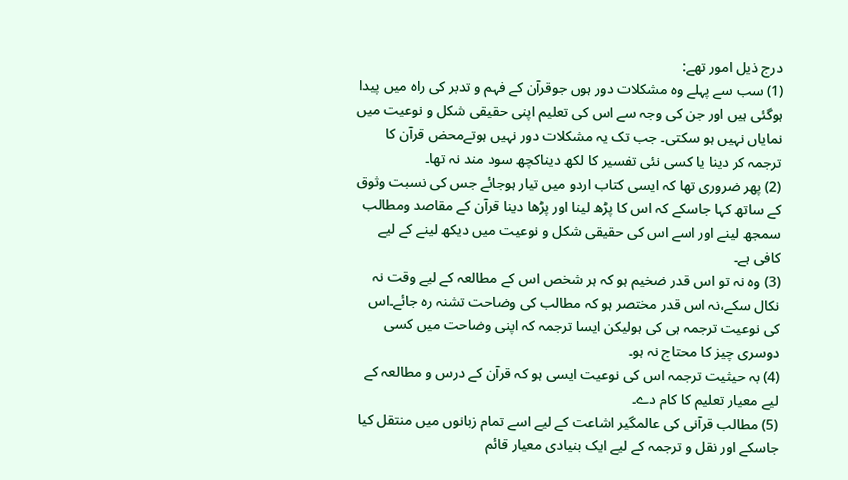درج ذیل امور تھے:
(1) سب سے پہلے وہ مشکلات دور ہوں جوقرآن کے فہم و تدبر کی راہ میں پیدا ہوگئی ہیں اور جن کی وجہ سے اس کی تعلیم اپنی حقیقی شکل و نوعیت میں نمایاں نہیں ہو سکتی۔ جب تک یہ مشکلات دور نہیں ہوتےمحض قرآن کا ترجمہ کر دینا یا کسی نئی تفسیر کا لکھ دیناکچھ سود مند نہ تھا۔
(2) پھر ضروری تھا کہ ایسی کتاب اردو میں تیار ہوجائے جس کی نسبت وثوق کے ساتھ کہا جاسکے کہ اس کا پڑھ لینا اور پڑھا دینا قرآن کے مقاصد ومطالب سمجھ لینے اور اسے اس کی حقیقی شکل و نوعیت میں دیکھ لینے کے لیے کافی ہے۔
(3) وہ نہ تو اس قدر ضخیم ہو کہ ہر شخص اس کے مطالعہ کے لیے وقت نہ نکال سکے،نہ اس قدر مختصر ہو کہ مطالب کی وضاحت تشنہ رہ جائے۔اس کی نوعیت ترجمہ ہی کی ہولیکن ایسا ترجمہ کہ اپنی وضاحت میں کسی دوسری چیز کا محتاج نہ ہو۔
(4) بہ حیثیت ترجمہ اس کی نوعیت ایسی ہو کہ قرآن کے درس و مطالعہ کے لیے معیار تعلیم کا کام دے۔
(5) مطالب قرآنی کی عالمگیر اشاعت کے لیے اسے تمام زبانوں میں منتقل کیا جاسکے اور نقل و ترجمہ کے لیے ایک بنیادی معیار قائم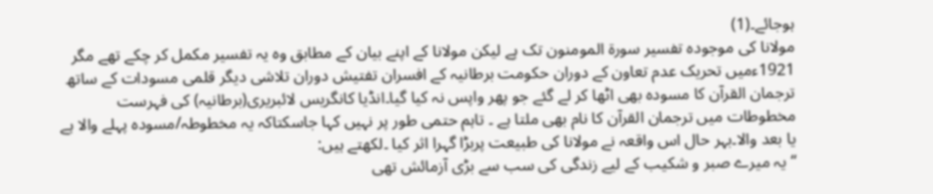ہوجائے۔(1)
مولانا کی موجودہ تفسیر سورة المومنون تک ہے لیکن مولانا کے اپنے بیان کے مطابق وہ یہ تفسیر مکمل کر چکے تھے مگر 1921ءمیں تحریک عدم تعاون کے دوران حکومت برطانیہ کے افسران تفتیش دوران تلاشی دیگر قلمی مسودات کے ساتھ ترجمان القرآن کا مسودہ بھی اٹھا کر لے گئے جو پھر واپس نہ کیا گیا۔انڈیا کانگریس لائبریری(برطانیہ) کی فہرست مخطوطات میں ترجمان القرآن کا نام بھی ملتا ہے ۔ تاہم حتمی طور پر نہیں کہا جاسکتاکہ یہ مخطوطہ/مسودہ پہلے والا ہے یا بعد والا۔بہر حال اس واقعہ نے مولانا کی طبیعت پربڑا گہرا اثر کیا ۔لکھتے ہیں:
“یہ میرے صبر و شکیب کے لیے زندگی کی سب سے بڑی آزمائش تھی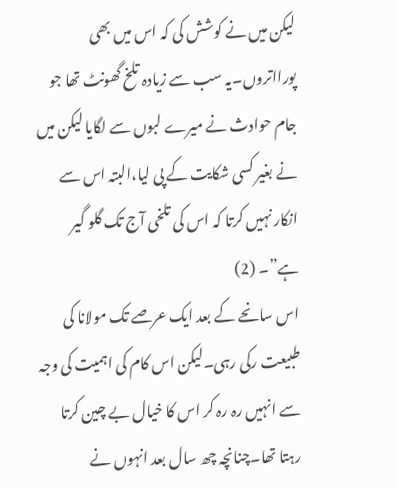لیکن میں نے کوشش کی کہ اس میں بھی پورااتروں۔یہ سب سے زیادہ تلخ گھونٹ تھا جو جام حوادث نے میرے لبوں سے لگایا لیکن میں نے بغیر کسی شکایت کے پی لیا،البتہ اس سے انکار نہیں کرتا کہ اس کی تلخی آج تک گلو گیر ہے”۔ (2)
اس سانحے کے بعد ایک عرصے تک مولانا کی طبیعت رکی رہی۔لیکن اس کام کی اہمیت کی وجہ سے انہیں رہ رہ کر اس کا خیال بے چین کرتا رہتا تھا۔چنانچہ چھ سال بعد انہوں نے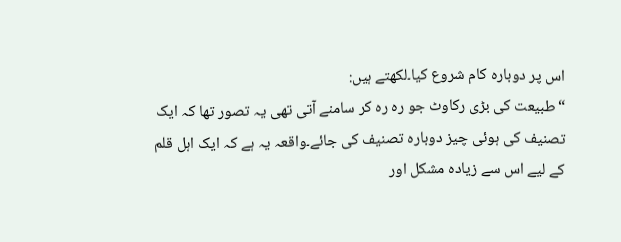اس پر دوبارہ کام شروع کیا۔لکھتے ہیں:
“طبیعت کی بڑی رکاوٹ جو رہ رہ کر سامنے آتی تھی یہ تصور تھا کہ ایک تصنیف کی ہوئی چیز دوبارہ تصنیف کی جائے۔واقعہ یہ ہے کہ ایک اہل قلم کے لیے اس سے زیادہ مشکل اور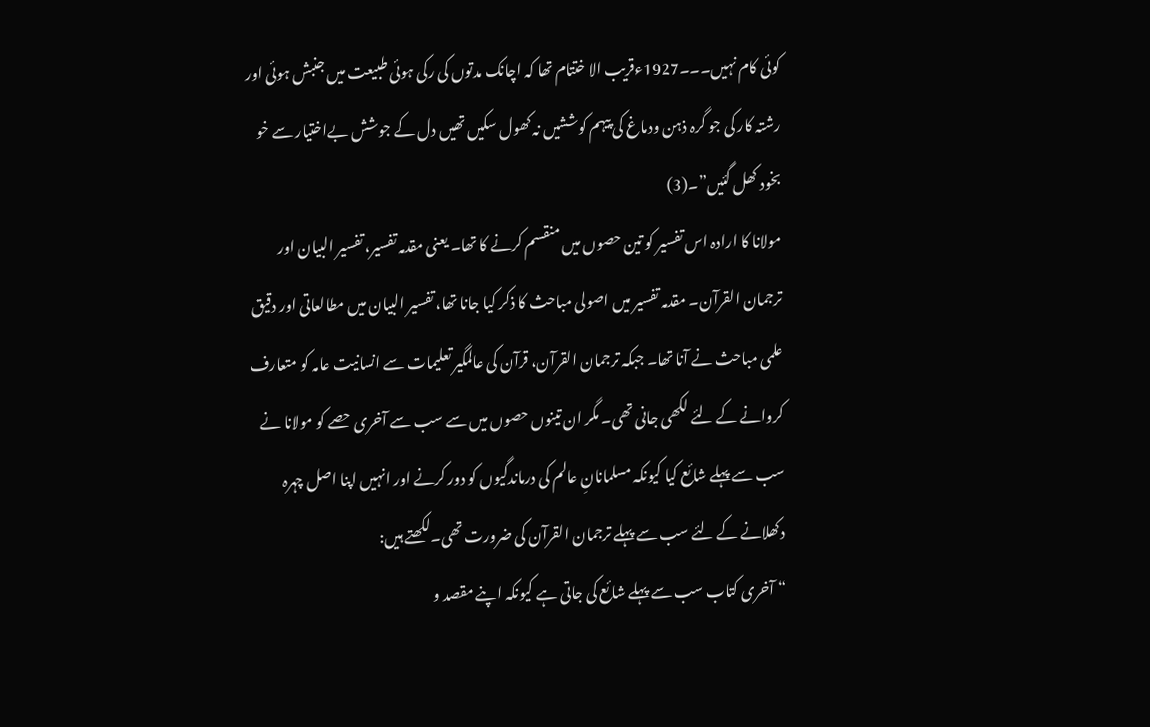کوئی کام نہیں۔۔۔1927ءقریب الا ختتام تھا کہ اچانک مدتوں کی رکی ہوئی طبیعت میں جنبش ہوئی اور رشتہ کار کی جو گرہ ذہن ودماغ کی پیہم کوششیں نہ کھول سکیں تھیں دل کے جوشش بےاختیار سے خو بخود کھل گئیں”۔(3)
مولانا کا ارادہ اس تفسیر کو تین حصوں میں منقسم کرنے کا تھا۔ یعنی مقدمہ تفسیر، تفسیر البیان اور ترجمان القرآن۔ مقدمہ تفسیر میں اصولی مباحث کا ذکر کیا جانا تھا، تفسیر البیان میں مطالعاتی اور دقیق علمی مباحث نے آنا تھا۔ جبکہ ترجمان القرآن، قرآن کی عالمگیر تعلیمات سے انسانیت عامہ کو متعارف کروانے کے لئے لکھی جانی تھی۔ مگر ان تینوں حصوں میں سے سب سے آخری حصے کو مولانا نے سب سے پہلے شائع کیا کیونکہ مسلمانانِ عالم کی درماندگیوں کو دور کرنے اور انہیں اپنا اصل چہرہ دکھلانے کے لئے سب سے پہلے ترجمان القرآن کی ضرورت تھی۔لکھتے ہیں:
“ آخری کتاب سب سے پہلے شائع کی جاتی ہے کیونکہ اپنے مقصد و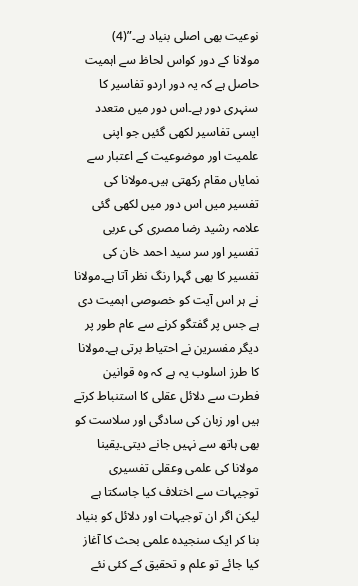نوعیت بھی اصلی بنیاد ہے۔”(4)
مولانا کے دور کواس لحاظ سے اہمیت حاصل ہے کہ یہ دور اردو تفاسیر کا سنہری دور ہے۔اس دور میں متعدد ایسی تفاسیر لکھی گئیں جو اپنی علمیت اور موضوعیت کے اعتبار سے نمایاں مقام رکھتی ہیں۔مولانا کی تفسیر میں اس دور میں لکھی گئی علامہ رشید رضا مصری کی عربی تفسیر اور سر سید احمد خان کی تفسیر کا بھی گہرا رنگ نظر آتا ہے۔مولانا نے ہر اس آیت کو خصوصی اہمیت دی ہے جس پر گفتگو کرنے سے عام طور پر دیگر مفسرین نے احتیاط برتی ہے۔مولانا کا طرز اسلوب یہ ہے کہ وہ قوانین فطرت سے دلائل عقلی کا استنباط کرتے ہیں اور زبان کی سادگی اور سلاست کو بھی ہاتھ سے نہیں جانے دیتی۔یقینا مولانا کی علمی وعقلی تفسیری توجیہات سے اختلاف کیا جاسکتا ہے لیکن اگر ان توجیہات اور دلائل کو بنیاد بنا کر ایک سنجیدہ علمی بحث کا آغاز کیا جائے تو علم و تحقیق کے کئی نئے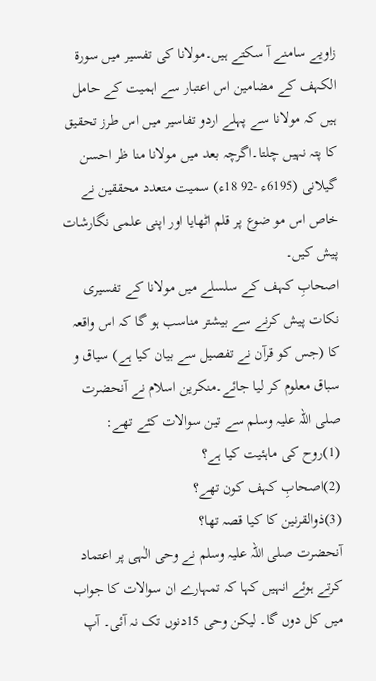زاویے سامنے آ سکتے ہیں۔مولانا کی تفسیر میں سورة الکہف کے مضامین اس اعتبار سے اہمیت کے حامل ہیں کہ مولانا سے پہلے اردو تفاسیر میں اس طرز تحقیق کا پتہ نہیں چلتا۔اگرچہ بعد میں مولانا منا ظر احسن گیلانی (6195ء -92 18ء) سمیت متعدد محققین نے خاص اس مو ضوع پر قلم اٹھایا اور اپنی علمی نگارشات پیش کیں۔
اصحابِ کہف کے سلسلے میں مولانا کے تفسیری نکات پیش کرنے سے بیشتر مناسب ہو گا کہ اس واقعہ کا (جس کو قرآن نے تفصیل سے بیان کیا ہے) سیاق و سباق معلوم کر لیا جائے۔منکرین اسلام نے آنحضرت صلی اللہ علیہ وسلم سے تین سوالات کئے تھے:
(1)روح کی ماہئیت کیا ہے؟
(2)اصحابِ کہف کون تھے؟
(3)ذوالقرنین کا کیا قصہ تھا؟
آنحضرت صلی اللہ علیہ وسلم نے وحی الٰہی پر اعتماد کرتے ہوئے انہیں کہا کہ تمہارے ان سوالات کا جواب میں کل دوں گا۔ لیکن وحی 15دنوں تک نہ آئی۔ آپ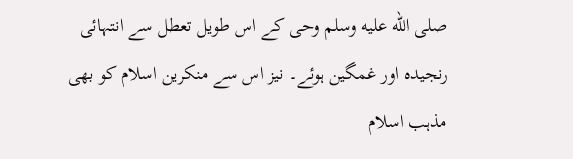صلى الله عليه وسلم وحی کے اس طویل تعطل سے انتہائی رنجیدہ اور غمگین ہوئے۔ نیز اس سے منکرین اسلام کو بھی مذہب اسلام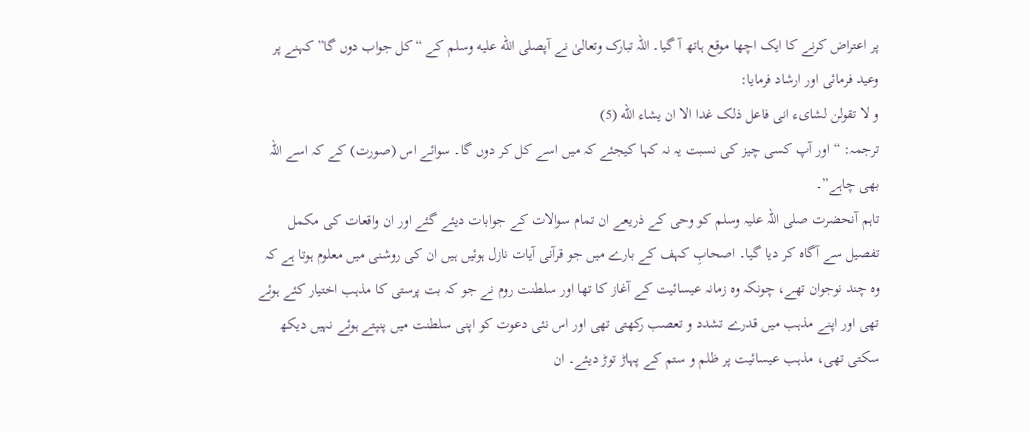پر اعتراض کرنے کا ایک اچھا موقع ہاتھ آ گیا۔ اللہ تبارک وتعالیٰ نے آپصلى الله عليه وسلم کے “کل جواب دوں گا” کہنے پر وعید فرمائی اور ارشاد فرمایا:
و لا تقولن لشایء انی فاعل ذلک غدا الا ان یشاء الله (5)
ترجمہ: “ اور آپ کسی چیز کی نسبت یہ نہ کہا کیجئے کہ میں اسے کل کر دوں گا۔ سوائے اس (صورت) کے کہ اسے اللہ بھی چاہے”۔
تاہم آنحضرت صلی اللہ علیہ وسلم کو وحی کے ذریعے ان تمام سوالات کے جوابات دیئے گئے اور ان واقعات کی مکمل تفصیل سے آگاہ کر دیا گیا۔ اصحابِ کہف کے بارے میں جو قرآنی آیات نازل ہوئیں ہیں ان کی روشنی میں معلوم ہوتا ہے کہ وہ چند نوجوان تھے، چونکہ وہ زمانہ عیسائیت کے آغاز کا تھا اور سلطنت روم نے جو کہ بت پرستی کا مذہب اختیار کئے ہوئے تھی اور اپنے مذہب میں قدرے تشدد و تعصب رکھتی تھی اور اس نئی دعوت کو اپنی سلطنت میں پنپتے ہوئے نہیں دیکھ سکتی تھی، مذہب عیسائیت پر ظلم و ستم کے پہاڑ توڑ دیئے۔ ان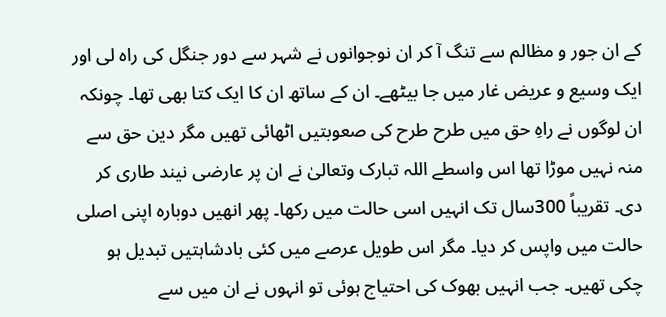کے ان جور و مظالم سے تنگ آ کر ان نوجوانوں نے شہر سے دور جنگل کی راہ لی اور ایک وسیع و عریض غار میں جا بیٹھے۔ ان کے ساتھ ان کا ایک کتا بھی تھا۔ چونکہ ان لوگوں نے راہِ حق میں طرح طرح کی صعوبتیں اٹھائی تھیں مگر دین حق سے منہ نہیں موڑا تھا اس واسطے اللہ تبارک وتعالیٰ نے ان پر عارضی نیند طاری کر دی۔ تقریباً 300سال تک انہیں اسی حالت میں رکھا۔ پھر انھیں دوبارہ اپنی اصلی حالت میں واپس کر دیا۔ مگر اس طویل عرصے میں کئی بادشاہتیں تبدیل ہو چکی تھیں۔ جب انہیں بھوک کی احتیاج ہوئی تو انہوں نے ان میں سے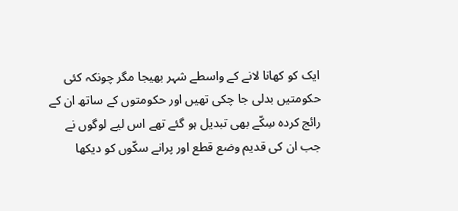ایک کو کھانا لانے کے واسطے شہر بھیجا مگر چونکہ کئی حکومتیں بدلی جا چکی تھیں اور حکومتوں کے ساتھ ان کے رائج کردہ سِکّے بھی تبدیل ہو گئے تھے اس لیے لوگوں نے جب ان کی قدیم وضع قطع اور پرانے سکّوں کو دیکھا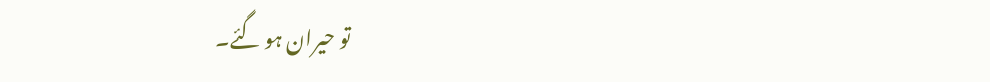تو حیران ہو گئے۔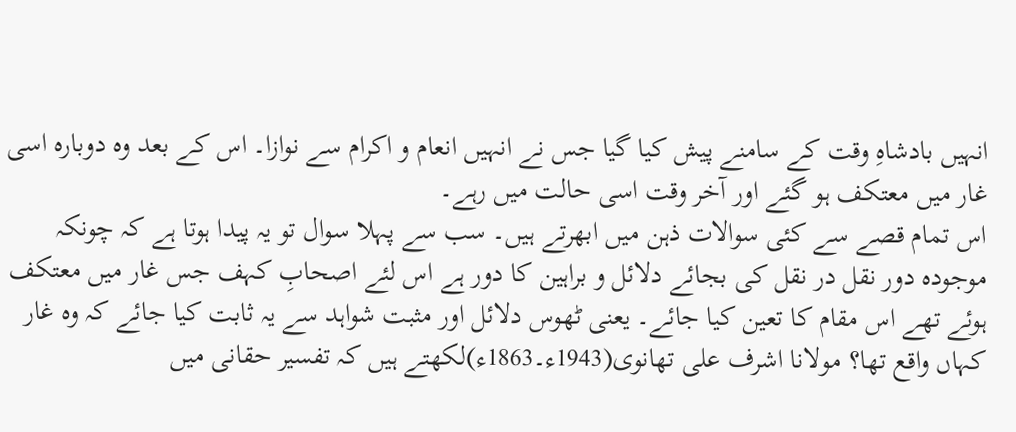انہیں بادشاہِ وقت کے سامنے پیش کیا گیا جس نے انہیں انعام و اکرام سے نوازا۔ اس کے بعد وہ دوبارہ اسی غار میں معتکف ہو گئے اور آخر وقت اسی حالت میں رہے۔
اس تمام قصے سے کئی سوالات ذہن میں ابھرتے ہیں۔ سب سے پہلا سوال تو یہ پیدا ہوتا ہے کہ چونکہ موجودہ دور نقل در نقل کی بجائے دلائل و براہین کا دور ہے اس لئے اصحابِ کہف جس غار میں معتکف ہوئے تھے اس مقام کا تعین کیا جائے۔ یعنی ٹھوس دلائل اور مثبت شواہد سے یہ ثابت کیا جائے کہ وہ غار کہاں واقع تھا؟ مولانا اشرف علی تھانوی(1943ء۔1863ء)لکھتے ہیں کہ تفسیر حقانی میں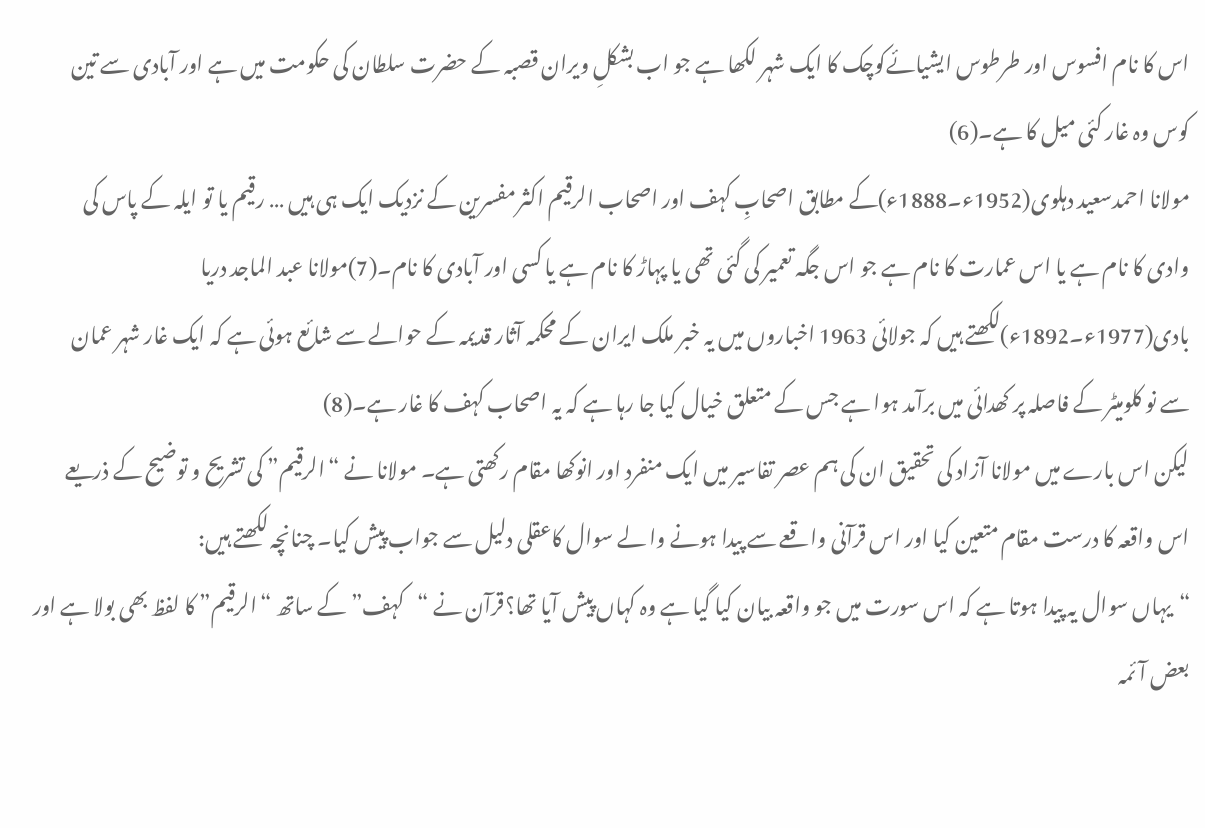اس کا نام افسوس اور طرطوس ایشیائےکوچک کا ایک شہر لکھا ہے جو اب بشکلِ ویران قصبہ کے حضرت سلطان کی حکومت میں ہے اور آبادی سے تین کوس وہ غار کئی میل کا ہے۔(6)
مولانا احمدسعید دہلوی(1952ء۔1888ء)کے مطابق اصحابِ کہف اور اصحاب الرقیم اکثر مفسرین کے نزدیک ایک ہی ہیں … رقیم یا تو ایلہ کے پاس کی وادی کا نام ہے یا اس عمارت کا نام ہے جو اس جگہ تعمیر کی گئی تھی یا پہاڑ کا نام ہے یا کسی اور آبادی کا نام۔(7)مولانا عبد الماجد دریا بادی(1977ء۔1892ء)لکھتے ہیں کہ جولائی 1963 اخباروں میں یہ خبر ملک ایران کے محکمہ آثار قدیمہ کے حوالے سے شائع ہوئی ہے کہ ایک غار شہر عمان سے نو کلومیٹر کے فاصلہ پر کھدائی میں برآمد ہوا ہے جس کے متعلق خیال کیا جا رہا ہے کہ یہ اصحاب کہف کا غار ہے۔(8)
لیکن اس بارے میں مولانا آزاد کی تحقیق ان کی ہم عصر تفاسیر میں ایک منفرد اور انوکھا مقام رکھتی ہے۔ مولانا نے “الرقیم” کی تشریح و توضیح کے ذریعے اس واقعہ کا درست مقام متعین کیا اور اس قرآنی واقعے سے پیدا ہونے وا لے سوال کاعقلی دلیل سے جواب پیش کیا۔ چنانچہ لکھتے ہیں:
“یہاں سوال یہ پیدا ہوتا ہے کہ اس سورت میں جو واقعہ بیان کیا گیا ہے وہ کہاں پیش آیا تھا؟قرآن نے “کہف” کے ساتھ “الرقیم” کا لفظ بھی بولا ہے اور بعض آئمہ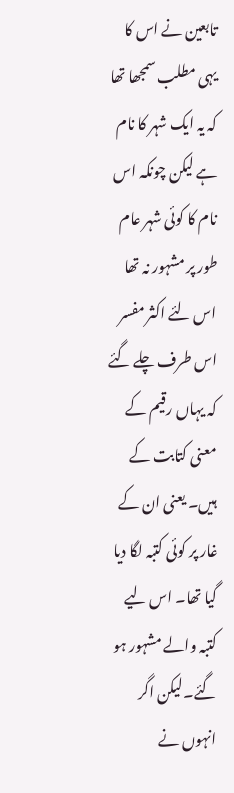تابعین نے اس کا یہی مطلب سمجھا تھا کہ یہ ایک شہر کا نام ہے لیکن چونکہ اس نام کا کوئی شہر عام طور پر مشہور نہ تھا اس لئے اکثر مفسر اس طرف چلے گئے کہ یہاں رقیم کے معنی کتابت کے ہیں۔ یعنی ان کے غار پر کوئی کتبہ لگا دیا گیا تھا۔ اس لیے کتبہ والے مشہور ہو گئے۔لیکن اگر انہوں نے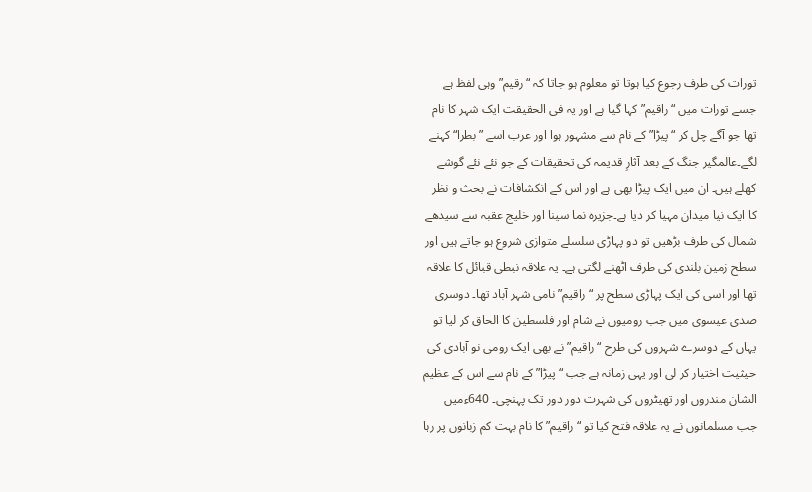تورات کی طرف رجوع کیا ہوتا تو معلوم ہو جاتا کہ “رقیم” وہی لفظ ہے جسے تورات میں “راقیم” کہا گیا ہے اور یہ فی الحقیقت ایک شہر کا نام تھا جو آگے چل کر “پیڑا” کے نام سے مشہور ہوا اور عرب اسے ”بطرا“ کہنے لگے۔عالمگیر جنگ کے بعد آثارِ قدیمہ کی تحقیقات کے جو نئے نئے گوشے کھلے ہیں۔ ان میں ایک پیڑا بھی ہے اور اس کے انکشافات نے بحث و نظر کا ایک نیا میدان مہیا کر دیا ہے۔جزیرہ نما سینا اور خلیج عقبہ سے سیدھے شمال کی طرف بڑھیں تو دو پہاڑی سلسلے متوازی شروع ہو جاتے ہیں اور سطح زمین بلندی کی طرف اٹھنے لگتی ہے۔ یہ علاقہ نبطی قبائل کا علاقہ تھا اور اسی کی ایک پہاڑی سطح پر “راقیم” نامی شہر آباد تھا۔ دوسری صدی عیسوی میں جب رومیوں نے شام اور فلسطین کا الحاق کر لیا تو یہاں کے دوسرے شہروں کی طرح “راقیم” نے بھی ایک رومی نو آبادی کی حیثیت اختیار کر لی اور یہی زمانہ ہے جب “پیڑا” کے نام سے اس کے عظیم الشان مندروں اور تھیٹروں کی شہرت دور دور تک پہنچی۔ 640ءمیں جب مسلمانوں نے یہ علاقہ فتح کیا تو “راقیم”کا نام بہت کم زبانوں پر رہا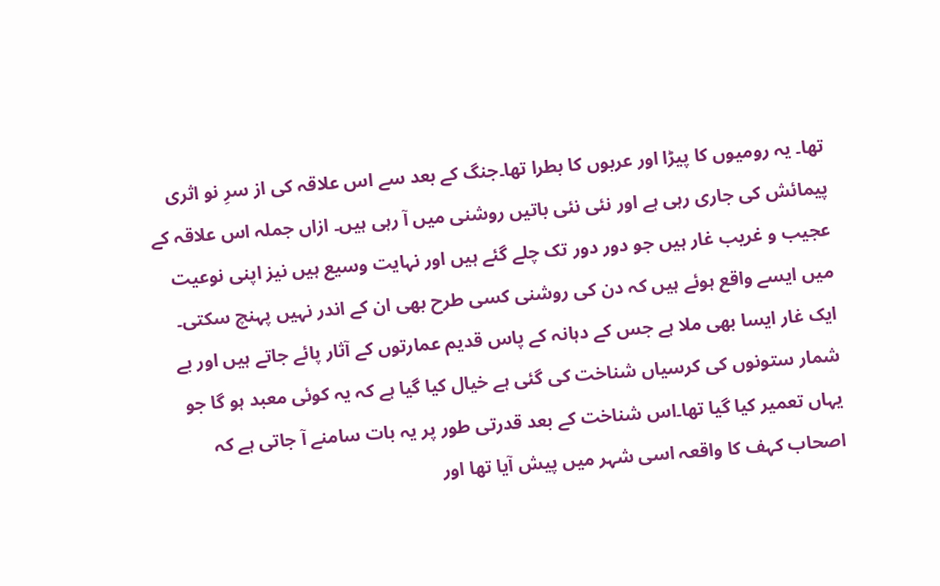تھا۔ یہ رومیوں کا پیڑا اور عربوں کا بطرا تھا۔جنگ کے بعد سے اس علاقہ کی از سرِ نو اثری پیمائش کی جاری رہی ہے اور نئی نئی باتیں روشنی میں آ رہی ہیں۔ ازاں جملہ اس علاقہ کے عجیب و غریب غار ہیں جو دور دور تک چلے گئے ہیں اور نہایت وسیع ہیں نیز اپنی نوعیت میں ایسے واقع ہوئے ہیں کہ دن کی روشنی کسی طرح بھی ان کے اندر نہیں پہنچ سکتی۔ ایک غار ایسا بھی ملا ہے جس کے دہانہ کے پاس قدیم عمارتوں کے آثار پائے جاتے ہیں اور بے شمار ستونوں کی کرسیاں شناخت کی گئی ہے خیال کیا گیا ہے کہ یہ کوئی معبد ہو گا جو یہاں تعمیر کیا گیا تھا۔اس شناخت کے بعد قدرتی طور پر یہ بات سامنے آ جاتی ہے کہ اصحاب کہف کا واقعہ اسی شہر میں پیش آیا تھا اور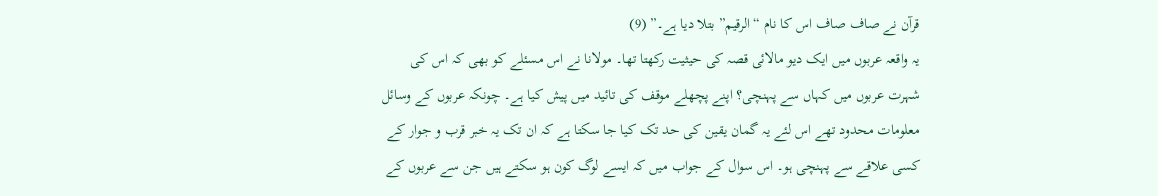قرآن نے صاف صاف اس کا نام “الرقیم” بتلا دیا ہے۔” (9)
یہ واقعہ عربوں میں ایک دیو مالائی قصہ کی حیثیت رکھتا تھا۔ مولانا نے اس مسئلے کو بھی کہ اس کی شہرت عربوں میں کہاں سے پہنچی؟ اپنے پچھلے موقف کی تائید میں پیش کیا ہے۔ چونکہ عربوں کے وسائل معلومات محدود تھے اس لئے یہ گمان یقین کی حد تک کیا جا سکتا ہے کہ ان تک یہ خبر قرب و جوار کے کسی علاقے سے پہنچی ہو۔ اس سوال کے جواب میں کہ ایسے لوگ کون ہو سکتے ہیں جن سے عربوں کے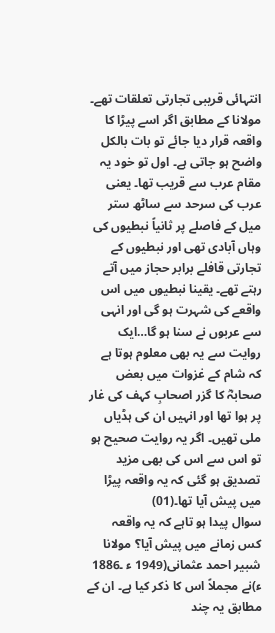انتہائی قریبی تجارتی تعلقات تھے۔ مولانا کے مطابق اگر اسے پیڑا کا واقعہ قرار دیا جائے تو بات بالکل واضح ہو جاتی ہے۔ اول تو خود یہ مقام عرب سے قریب تھا۔ یعنی عرب کی سرحد سے ساٹھ ستر میل کے فاصلے پر ثانیاً نبطیوں کی وہاں آبادی تھی اور نبطیوں کے تجارتی قافلے برابر حجاز میں آتے رہتے تھے۔ یقینا نبطیوں میں اس واقعے کی شہرت ہو گی اور انہی سے عربوں نے سنا ہو گا…ایک روایت سے یہ بھی معلوم ہوتا ہے کہ شام کے غزوات میں بعض صحابہؓ کا گزر اصحابِ کہف کی غار پر ہوا تھا اور انہیں ان کی ہڈیاں ملی تھیں۔ اگر یہ روایت صحیح ہو تو اس سے اس کی بھی مزید تصدیق ہو گئی کہ یہ واقعہ پیڑا میں پیش آیا تھا۔(01)
سوال پیدا ہو تاہے کہ یہ واقعہ کس زمانے میں پیش آیا؟ مولانا شبیر احمد عثمانی(1949 ء ۔1886 ء)نے مجملاً اس کا ذکر کیا ہے۔ ان کے مطابق یہ چند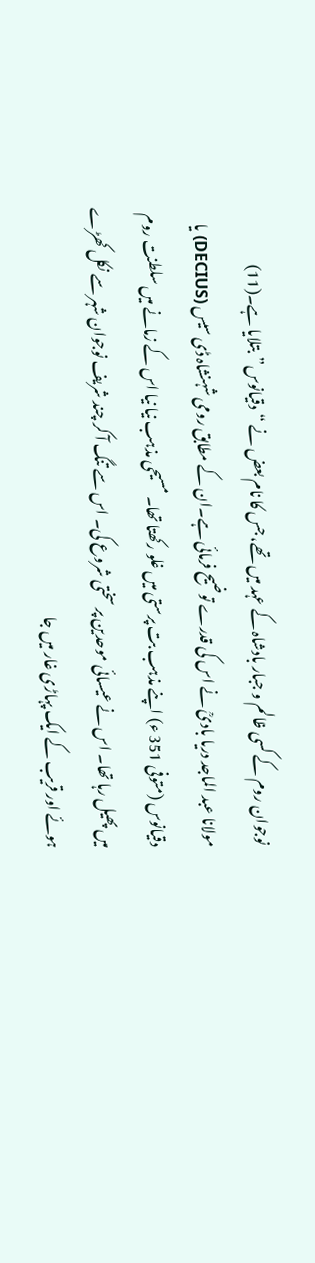نوجوان روم کے کسی ظالم و جبار بادشاہ کے عہد میں تھے، جس کا نام بعض نے “دقیانوس”بتلایا ہے۔(11)
مولانا عبد الماجد دریا بادیؒ نے اس کی قدرے توضیح فرمائی ہے۔ان کے مطابق رومی شہنشاہ ڈی سیس (DECIUS) یا دقیانوس (متوفی 351 ء) اپنے مذہب بت پرستی میں غلو رکھتا تھا۔ مسیحی مذہب نیا نیا اس کے زمانے میں سلطنت روم میں پھیل رہا تھا۔ اس نے عیسائی موحدین پر سختی شروع کی۔ اس سے تنگ آ کر چند شریف نوجوان شہر سے نکل کھڑے ہوئے اور قریب کے ایک پہاڑی غار میں جا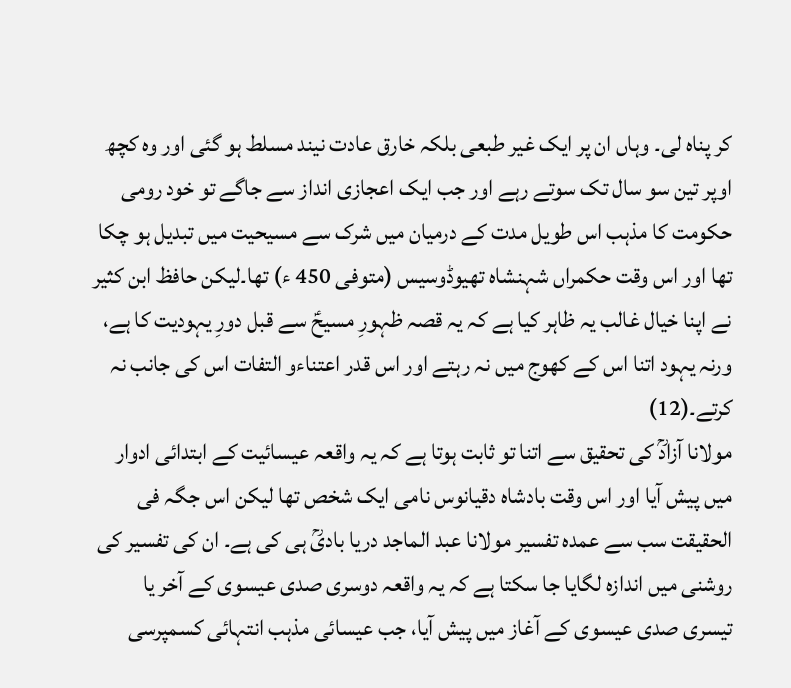کر پناہ لی۔ وہاں ان پر ایک غیر طبعی بلکہ خارق عادت نیند مسلط ہو گئی اور وہ کچھ اوپر تین سو سال تک سوتے رہے اور جب ایک اعجازی انداز سے جاگے تو خود رومی حکومت کا مذہب اس طویل مدت کے درمیان میں شرک سے مسیحیت میں تبدیل ہو چکا تھا اور اس وقت حکمراں شہنشاہ تھیوڈوسیس (متوفی 450 ء) تھا۔لیکن حافظ ابن کثیر نے اپنا خیال غالب یہ ظاہر کیا ہے کہ یہ قصہ ظہورِ مسیحؑ سے قبل دورِ یہودیت کا ہے، ورنہ یہود اتنا اس کے کھوج میں نہ رہتے اور اس قدر اعتناءو التفات اس کی جانب نہ کرتے۔(12)
مولانا آزادؒ کی تحقیق سے اتنا تو ثابت ہوتا ہے کہ یہ واقعہ عیسائیت کے ابتدائی ادوار میں پیش آیا اور اس وقت بادشاہ دقیانوس نامی ایک شخص تھا لیکن اس جگہ فی الحقیقت سب سے عمدہ تفسیر مولانا عبد الماجد دریا بادیؒ ہی کی ہے۔ ان کی تفسیر کی روشنی میں اندازہ لگایا جا سکتا ہے کہ یہ واقعہ دوسری صدی عیسوی کے آخر یا تیسری صدی عیسوی کے آغاز میں پیش آیا، جب عیسائی مذہب انتہائی کسمپرسی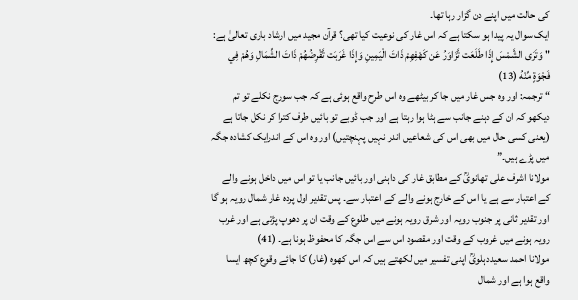کی حالت میں اپنے دن گزار رہا تھا۔
ایک سوال یہ پیدا ہو سکتا ہے کہ اس غار کی نوعیت کیا تھی؟ قرآن مجید میں ارشاد باری تعالیٰ ہے:
" وَتَرَى الشَّمْسَ إِذَا طَلَعَت تَّزَاوَرُ عَن كَهْفِهِمْ ذَاتَ الْيَمِينِ وَإِذَا غَرَبَت تَّقْرِضُهُمْ ذَاتَ الشِّمَالِ وَهُمْ فِي فَجْوَةٍ مِّنْهُ (13)
“ ترجمہ: اور وہ جس غار میں جا کر بیٹھے وہ اس طرح واقع ہوئی ہے کہ جب سورج نکلے تو تم دیکھو کہ ان کے دہنے جانب سے ہٹا ہوا رہتا ہے اور جب ڈوبے تو بائیں طرف کترا کر نکل جاتا ہے (یعنی کسی حال میں بھی اس کی شعاعیں اندر نہیں پہنچتیں) اور وہ اس کے اندرایک کشادہ جگہ میں پڑے ہیں۔”
مولانا اشرف علی تھانویؒ کے مطابق غار کی داہنی اور بائیں جانب یا تو اس میں داخل ہونے والے کے اعتبار سے ہے یا اس کے خارج ہونے والے کے اعتبار سے۔ پس تقدیر اول پردہ غار شمال رویہ ہو گا اور تقدیر ثانی پر جنوب رویہ اور شرق رویہ ہونے میں طلوع کے وقت ان پر دھوپ پڑتی ہے اور غرب رویہ ہونے میں غروب کے وقت اور مقصود اس سے اس جگہ کا محفوظ ہونا ہے۔ (41)
مولانا احمد سعیددہلویؒ اپنی تفسیر میں لکھتے ہیں کہ اس کھوہ (غار) کا جائے وقوع کچھ ایسا واقع ہوا ہے اور شمال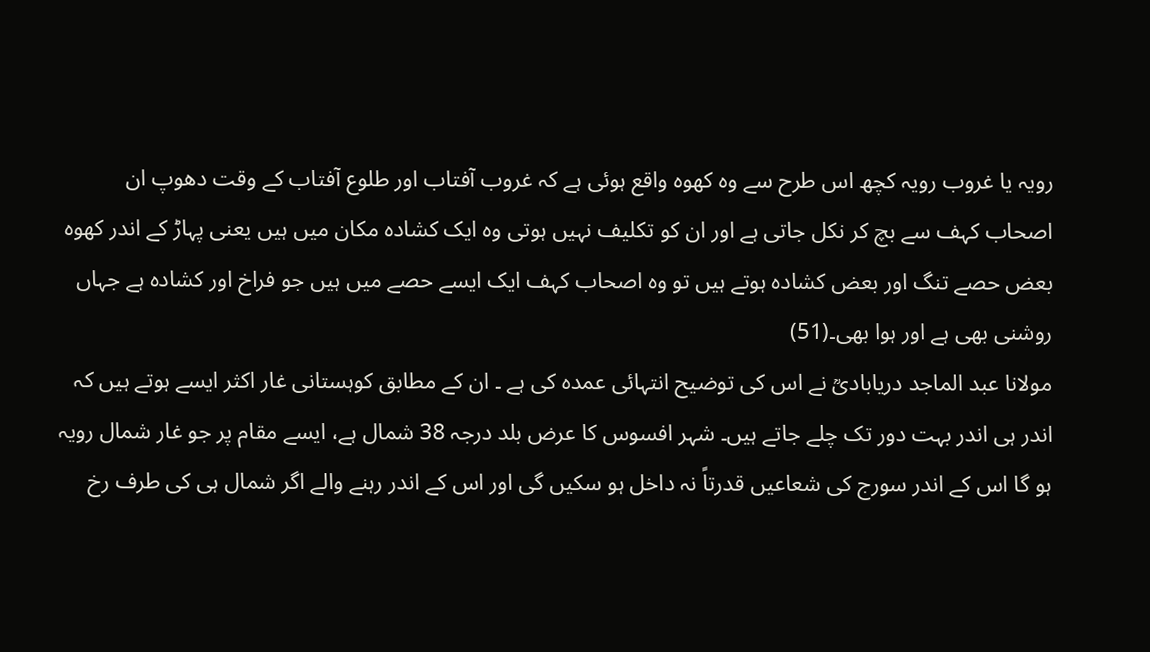رویہ یا غروب رویہ کچھ اس طرح سے وہ کھوہ واقع ہوئی ہے کہ غروب آفتاب اور طلوع آفتاب کے وقت دھوپ ان اصحاب کہف سے بچ کر نکل جاتی ہے اور ان کو تکلیف نہیں ہوتی وہ ایک کشادہ مکان میں ہیں یعنی پہاڑ کے اندر کھوہ بعض حصے تنگ اور بعض کشادہ ہوتے ہیں تو وہ اصحاب کہف ایک ایسے حصے میں ہیں جو فراخ اور کشادہ ہے جہاں روشنی بھی ہے اور ہوا بھی۔(51)
مولانا عبد الماجد دریابادیؒ نے اس کی توضیح انتہائی عمدہ کی ہے ۔ ان کے مطابق کوہستانی غار اکثر ایسے ہوتے ہیں کہ اندر ہی اندر بہت دور تک چلے جاتے ہیں۔ شہر افسوس کا عرض بلد درجہ 38 شمال ہے، ایسے مقام پر جو غار شمال رویہ ہو گا اس کے اندر سورج کی شعاعیں قدرتاً نہ داخل ہو سکیں گی اور اس کے اندر رہنے والے اگر شمال ہی کی طرف رخ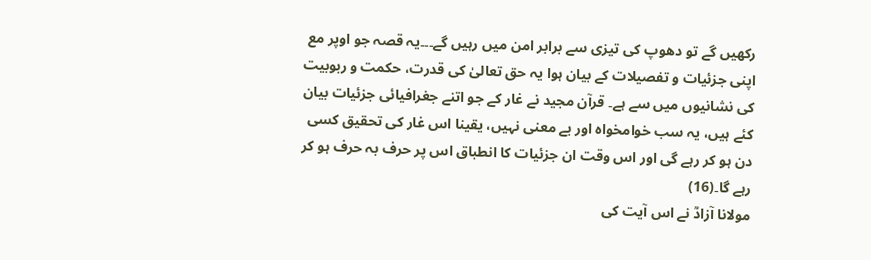رکھیں گے تو دھوپ کی تیزی سے برابر امن میں رہیں گے۔۔۔یہ قصہ جو اوپر مع اپنی جزئیات و تفصیلات کے بیان ہوا یہ حق تعالیٰ کی قدرت، حکمت و ربوبیت کی نشانیوں میں سے ہے۔ قرآن مجید نے غار کے جو اتنے جغرافیائی جزئیات بیان کئے ہیں، یہ سب خوامخواہ اور بے معنی نہیں، یقینا اس غار کی تحقیق کسی دن ہو کر رہے گی اور اس وقت ان جزئیات کا انطباق اس پر حرف بہ حرف ہو کر رہے گا۔(16)
مولانا آزادؒ نے اس آیت کی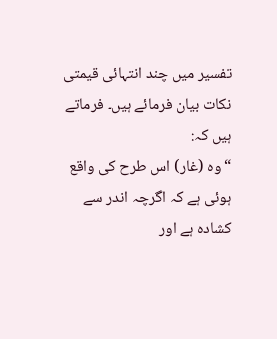تفسیر میں چند انتہائی قیمتی نکات بیان فرمائے ہیں۔ فرماتے ہیں کہ:
“وہ (غار) اس طرح کی واقع ہوئی ہے کہ اگرچہ اندر سے کشادہ ہے اور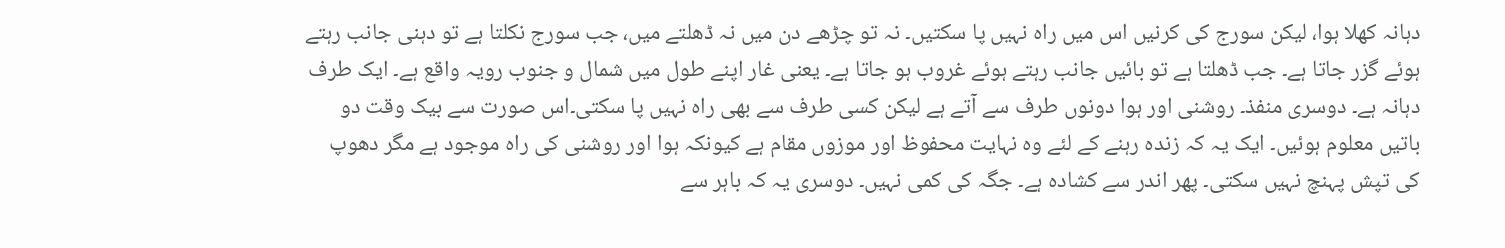دہانہ کھلا ہوا، لیکن سورج کی کرنیں اس میں راہ نہیں پا سکتیں۔ نہ تو چڑھے دن میں نہ ڈھلتے میں، جب سورج نکلتا ہے تو دہنی جانب رہتے ہوئے گزر جاتا ہے۔ جب ڈھلتا ہے تو بائیں جانب رہتے ہوئے غروب ہو جاتا ہے۔ یعنی غار اپنے طول میں شمال و جنوب رویہ واقع ہے۔ ایک طرف دہانہ ہے۔ دوسری منفذ۔ روشنی اور ہوا دونوں طرف سے آتے ہے لیکن کسی طرف سے بھی راہ نہیں پا سکتی۔اس صورت سے بیک وقت دو باتیں معلوم ہوئیں۔ ایک یہ کہ زندہ رہنے کے لئے وہ نہایت محفوظ اور موزوں مقام ہے کیونکہ ہوا اور روشنی کی راہ موجود ہے مگر دھوپ کی تپش پہنچ نہیں سکتی۔ پھر اندر سے کشادہ ہے۔ جگہ کی کمی نہیں۔ دوسری یہ کہ باہر سے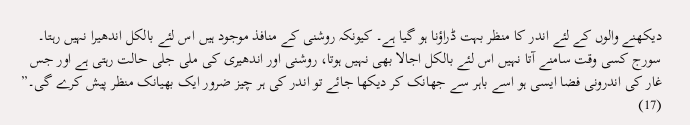دیکھنے والوں کے لئے اندر کا منظر بہت ڈراؤنا ہو گیا ہے۔ کیونکہ روشنی کے منافذ موجود ہیں اس لئے بالکل اندھیرا نہیں رہتا۔ سورج کسی وقت سامنے آتا نہیں اس لئے بالکل اجالا بھی نہیں ہوتا، روشنی اور اندھیری کی ملی جلی حالت رہتی ہے اور جس غار کی اندرونی فضا ایسی ہو اسے باہر سے جھانک کر دیکھا جائے تو اندر کی ہر چیز ضرور ایک بھیانک منظر پیش کرے گی۔” (17)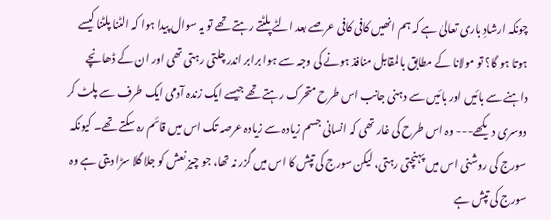چونکہ ارشادِ باری تعالیٰ ہے کہ ہم انھیں کافی کافی عرصے بعد الٹے پلٹتے رہتے تھے تو یہ سوال پیدا ہوا کہ الٹنا پلٹنا کیسے ہوتا ہو گا؟ تو مولانا کے مطابق بالمقابل منافذ ہونے کی وجہ سے ہوا برابر اندر چلتی رہتی تھی اور ان کے ڈھانچے داہنے سے بائیں اور بائیں سے دہنی جانب اس طرح متحرک رہتے تھے جیسے ایک زندہ آدمی ایک طرف سے پلٹ کر دوسری دیکھے--- وہ اس طرح کی غار تھی کہ انسانی جسم زیادہ سے زیادہ عرصہ تک اس میں قائم رہ سکتے تھے۔ کیونکہ سورج کی روشنی اس میں پہنچتی رہتی، لیکن سورج کی تپش کا اس میں گزر نہ تھا، جو چیز نعش کو جلا گلا سڑا دیتی ہے وہ سورج کی تپش ہے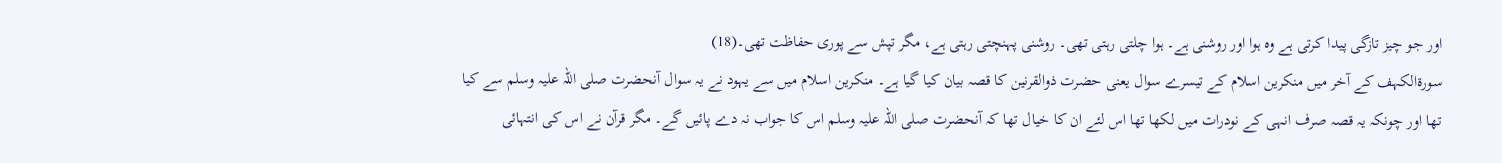اور جو چیز تازگی پیدا کرتی ہے وہ ہوا اور روشنی ہے۔ ہوا چلتی رہتی تھی۔ روشنی پہنچتی رہتی ہے، مگر تپش سے پوری حفاظت تھی۔(18)
سورةالکہف کے آخر میں منکرین اسلام کے تیسرے سوال یعنی حضرت ذوالقرنین کا قصہ بیان کیا گیا ہے۔ منکرین اسلام میں سے یہود نے یہ سوال آنحضرت صلی اللہ علیہ وسلم سے کیا تھا اور چونکہ یہ قصہ صرف انہی کے نودرات میں لکھا تھا اس لئے ان کا خیال تھا کہ آنحضرت صلی اللہ علیہ وسلم اس کا جواب نہ دے پائیں گے۔ مگر قرآن نے اس کی انتہائی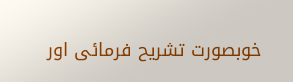خوبصورت تشریح فرمائی اور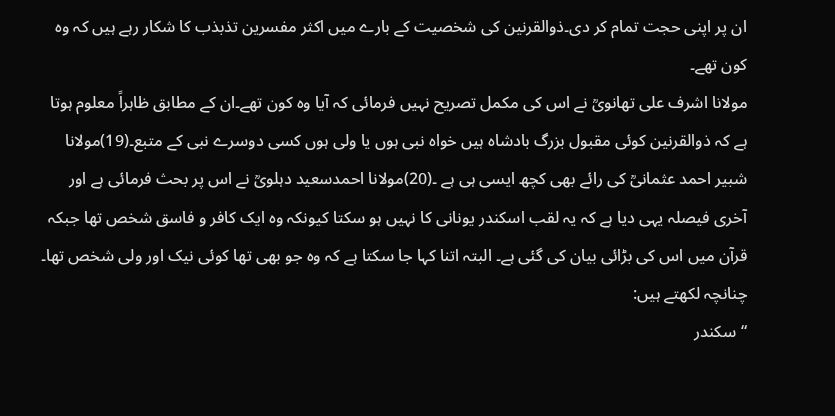ان پر اپنی حجت تمام کر دی۔ذوالقرنین کی شخصیت کے بارے میں اکثر مفسرین تذبذب کا شکار رہے ہیں کہ وہ کون تھے۔
مولانا اشرف علی تھانویؒ نے اس کی مکمل تصریح نہیں فرمائی کہ آیا وہ کون تھے۔ان کے مطابق ظاہراً معلوم ہوتا ہے کہ ذوالقرنین کوئی مقبول بزرگ بادشاہ ہیں خواہ نبی ہوں یا ولی ہوں کسی دوسرے نبی کے متبع۔(19)مولانا شبیر احمد عثمانیؒ کی رائے بھی کچھ ایسی ہی ہے ۔(20)مولانا احمدسعید دہلویؒ نے اس پر بحث فرمائی ہے اور آخری فیصلہ یہی دیا ہے کہ یہ لقب اسکندر یونانی کا نہیں ہو سکتا کیونکہ وہ ایک کافر و فاسق شخص تھا جبکہ قرآن میں اس کی بڑائی بیان کی گئی ہے۔ البتہ اتنا کہا جا سکتا ہے کہ وہ جو بھی تھا کوئی نیک اور ولی شخص تھا۔ چنانچہ لکھتے ہیں:
“سکندر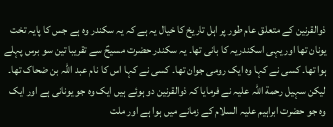ذوالقرنین کے متعلق عام طور پر اہل تاریخ کا خیال یہ ہے کہ یہ سکندر وہ ہے جس کا پایہ تخت یونان تھا اور یہی اسکندریہ کا بانی تھا۔ یہ سکندر حضرت مسیحؑ سے تقریبا تین سو برس پہلے ہوا تھا۔ کسی نے کہا وہ ایک رومی جوان تھا۔ کسی نے کہا اس کا نام عبد اللہ بن ضحاک تھا۔ لیکن سہیل رحمة اللہ علیہ نے فرمایا کہ ذوالقرنین دو ہوئے ہیں ایک وہ جو یونانی ہے اور ایک وہ جو حضرت ابراہیم علیہ السلام کے زمانے میں ہوا ہے اور ملت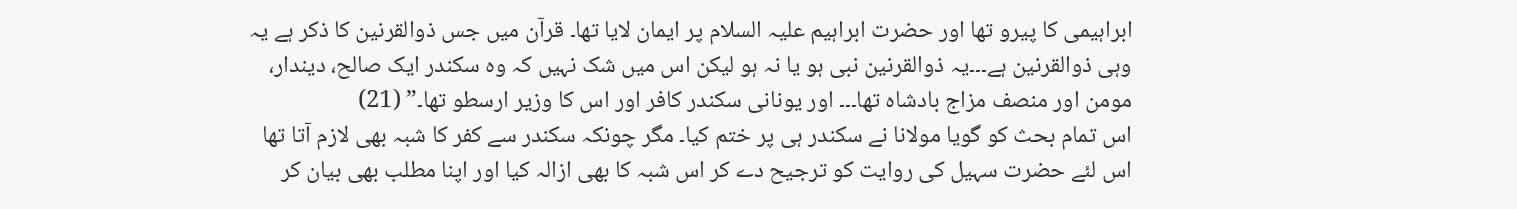ابراہیمی کا پیرو تھا اور حضرت ابراہیم علیہ السلام پر ایمان لایا تھا۔ قرآن میں جس ذوالقرنین کا ذکر ہے یہ وہی ذوالقرنین ہے۔۔۔یہ ذوالقرنین نبی ہو یا نہ ہو لیکن اس میں شک نہیں کہ وہ سکندر ایک صالح، دیندار، مومن اور منصف مزاج بادشاہ تھا۔۔۔ اور یونانی سکندر کافر اور اس کا وزیر ارسطو تھا۔” (21)
اس تمام بحث کو گویا مولانا نے سکندر ہی پر ختم کیا۔ مگر چونکہ سکندر سے کفر کا شبہ بھی لازم آتا تھا اس لئے حضرت سہیل کی روایت کو ترجیح دے کر اس شبہ کا بھی ازالہ کیا اور اپنا مطلب بھی بیان کر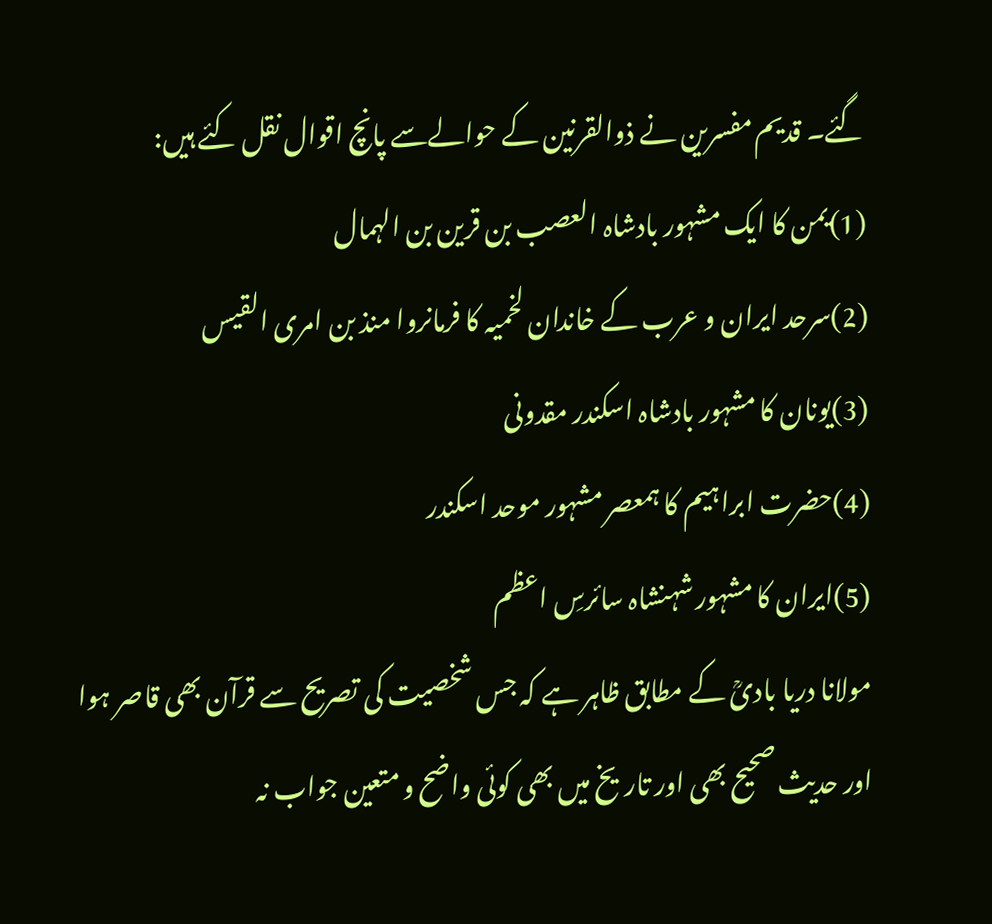گئے۔ قدیم مفسرین نے ذوالقرنین کے حوالےسے پانچ اقوال نقل کئے ہیں:
(1)یمن کا ایک مشہور بادشاہ العصب بن قرین بن الہمال
(2)سرحد ایران و عرب کے خاندان لخمیہ کا فرمانروا منذ بن امری القیس
(3)یونان کا مشہور بادشاہ اسکندر مقدونی
(4)حضرت ابراہیم کا ہمعصر مشہور موحد اسکندر
(5)ایران کا مشہور شہنشاہ سائرسِ اعظم
مولانا دریا بادیؒ کے مطابق ظاہر ہے کہ جس شخصیت کی تصریح سے قرآن بھی قاصر ہوا اور حدیث صحیح بھی اور تاریخ میں بھی کوئی واضح و متعین جواب نہ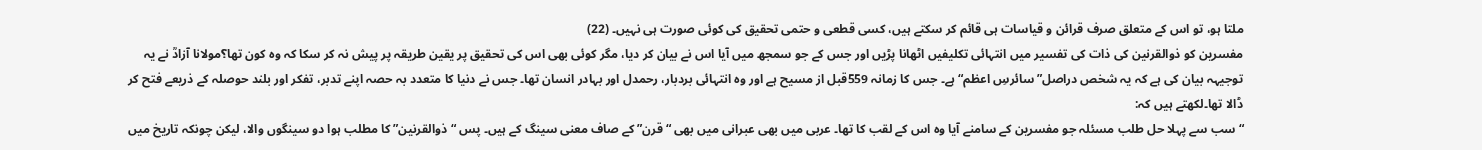ملتا ہو، تو اس کے متعلق صرف قرائن و قیاسات ہی قائم کر سکتے ہیں، کسی قطعی و حتمی تحقیق کی کوئی صورت ہی نہیں۔ (22)
مفسرین کو ذوالقرنین کی ذات کی تفسیر میں انتہائی تکلیفیں اٹھانا پڑیں اور جس کے جو سمجھ میں آیا اس نے بیان کر دیا، مگر کوئی بھی اس کی تحقیق پر یقین طریقہ پر پیش نہ کر سکا کہ وہ کون تھا؟مولانا آزادؒ نے یہ توجیہہ بیان کی ہے کہ یہ شخص دراصل” سائرسِ اعظم“ ہے۔ جس کا زمانہ 559قبل از مسیح ہے اور وہ انتہائی بردبار، رحمدل اور بہادر انسان تھا۔ جس نے دنیا کا متعدد بہ حصہ اپنے تدبر، تفکر اور بلند حوصلہ کے ذریعے فتح کر ڈالا تھا۔لکھتے ہیں کہ:
“سب سے پہلا حل طلب مسئلہ جو مفسرین کے سامنے آیا وہ اس کے لقب کا تھا۔ عربی میں بھی عبرانی میں بھی “قرن” کے صاف معنی سینگ کے ہیں۔ پس “ذوالقرنین” کا مطلب ہوا دو سینگوں والا، لیکن چونکہ تاریخ میں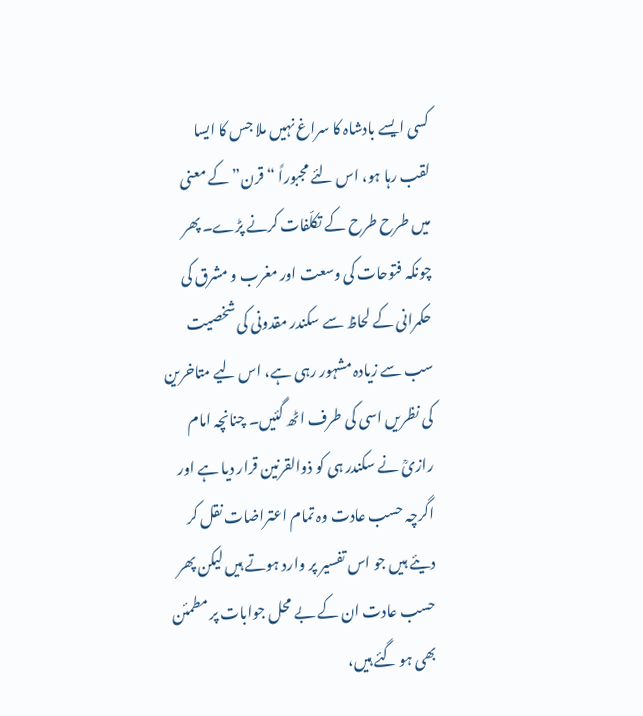کسی ایسے بادشاہ کا سراغ نہیں ملا جس کا ایسا لقب رہا ہو، اس لئے مجبوراً “قرن” کے معنی میں طرح طرح کے تکلّفات کرنے پڑے۔ پھر چونکہ فتوحات کی وسعت اور مغرب و مشرق کی حکمرانی کے لحاظ سے سکندر مقدونی کی شخصیت سب سے زیادہ مشہور رہی ہے، اس لیے متاخرین کی نظریں اسی کی طرف اٹھ گئیں۔ چنانچہ امام رازیؒ نے سکندر ہی کو ذوالقرنین قرار دیا ہے اور اگرچہ حسب عادت وہ تمام اعتراضات نقل کر دیئے ہیں جو اس تفسیر پر وارد ہوتے ہیں لیکن پھر حسب عادت ان کے بے محل جوابات پر مطمئن بھی ہو گئے ہیں،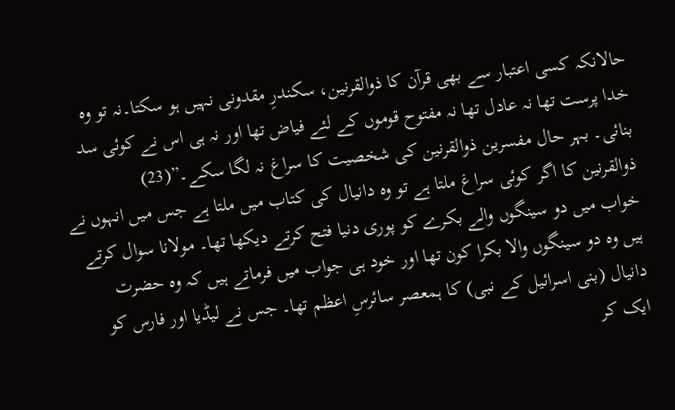حالانکہ کسی اعتبار سے بھی قرآن کا ذوالقرنین، سکندرِ مقدونی نہیں ہو سکتا۔نہ تو وہ خدا پرست تھا نہ عادل تھا نہ مفتوح قوموں کے لئے فیاض تھا اور نہ ہی اس نے کوئی سد بنائی۔ بہر حال مفسرین ذوالقرنین کی شخصیت کا سراغ نہ لگا سکے۔”(23)
ذوالقرنین کا اگر کوئی سراغ ملتا ہے تو وہ دانیال کی کتاب میں ملتا ہے جس میں انہوں نے خواب میں دو سینگوں والے بکرے کو پوری دنیا فتح کرتے دیکھا تھا۔ مولانا سوال کرتے ہیں وہ دو سینگوں والا بکرا کون تھا اور خود ہی جواب میں فرماتے ہیں کہ وہ حضرت دانیال (بنی اسرائیل کے نبی) کا ہمعصر سائرسِ اعظم تھا۔ جس نے لیڈیا اور فارس کو ایک کر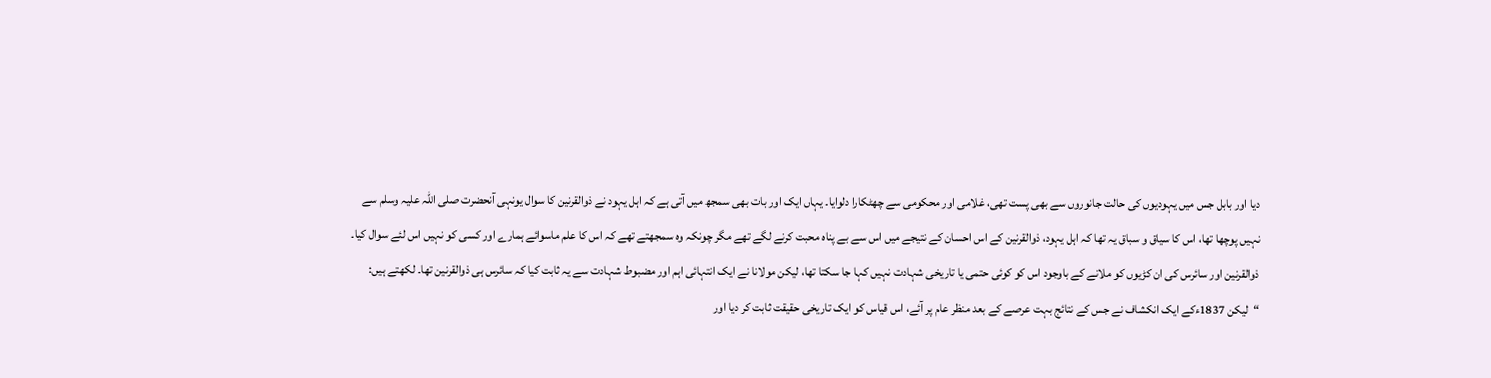دیا اور بابل جس میں یہودیوں کی حالت جانوروں سے بھی پست تھی، غلامی اور محکومی سے چھٹکارا دلوایا۔ یہاں ایک اور بات بھی سمجھ میں آتی ہے کہ اہل یہود نے ذوالقرنین کا سوال یونہی آنحضرت صلی اللہ علیہ وسلم سے نہیں پوچھا تھا، اس کا سیاق و سباق یہ تھا کہ اہل یہود، ذوالقرنین کے اس احسان کے نتیجے میں اس سے بے پناہ محبت کرنے لگے تھے مگر چونکہ وہ سمجھتے تھے کہ اس کا علم ماسوائے ہمارے اور کسی کو نہیں اس لئے سوال کیا۔ ذوالقرنین اور سائرس کی ان کڑیوں کو ملانے کے باوجود اس کو کوئی حتمی یا تاریخی شہادت نہیں کہا جا سکتا تھا، لیکن مولانا نے ایک انتہائی اہم اور مضبوط شہادت سے یہ ثابت کیا کہ سائرس ہی ذوالقرنین تھا۔ لکھتے ہیں:
“لیکن 1837ءکے ایک انکشاف نے جس کے نتائج بہت عرصے کے بعد منظر عام پر آئے، اس قیاس کو ایک تاریخی حقیقت ثابت کر دیا اور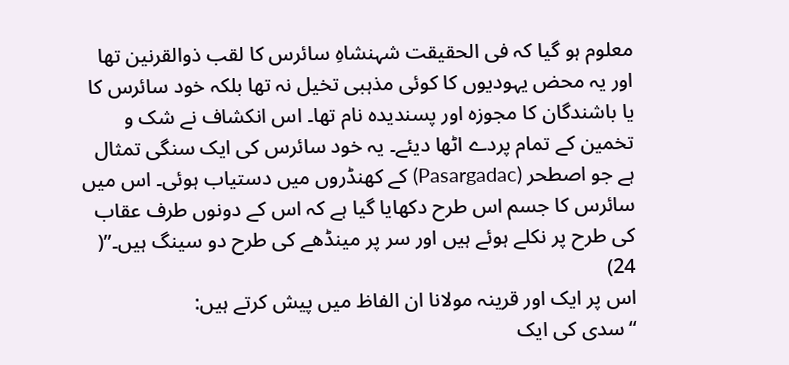معلوم ہو گیا کہ فی الحقیقت شہنشاہِ سائرس کا لقب ذوالقرنین تھا اور یہ محض یہودیوں کا کوئی مذہبی تخیل نہ تھا بلکہ خود سائرس کا یا باشندگان کا مجوزہ اور پسندیدہ نام تھا۔ اس انکشاف نے شک و تخمین کے تمام پردے اٹھا دیئے۔ یہ خود سائرس کی ایک سنگی تمثال ہے جو اصطحر (Pasargadac) کے کھنڈروں میں دستیاب ہوئی۔ اس میں سائرس کا جسم اس طرح دکھایا گیا ہے کہ اس کے دونوں طرف عقاب کی طرح پر نکلے ہوئے ہیں اور سر پر مینڈھے کی طرح دو سینگ ہیں۔”( 24)
اس پر ایک اور قرینہ مولانا ان الفاظ میں پیش کرتے ہیں:
“سدی کی ایک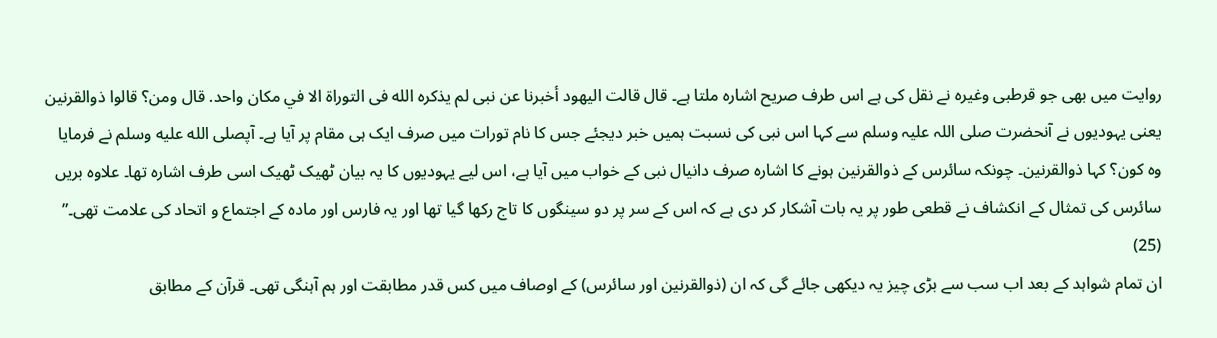روایت میں بھی جو قرطبی وغیرہ نے نقل کی ہے اس طرف صریح اشارہ ملتا ہے۔ قال قالت اليهود أخبرنا عن نبى لم يذكره الله فى التوراة الا في مكان واحد. قال ومن؟ قالوا ذوالقرنين یعنی یہودیوں نے آنحضرت صلی اللہ علیہ وسلم سے کہا اس نبی کی نسبت ہمیں خبر دیجئے جس کا نام تورات میں صرف ایک ہی مقام پر آیا ہے۔ آپصلى الله عليه وسلم نے فرمایا وہ کون؟ کہا ذوالقرنین۔ چونکہ سائرس کے ذوالقرنین ہونے کا اشارہ صرف دانیال نبی کے خواب میں آیا ہے، اس لیے یہودیوں کا یہ بیان ٹھیک ٹھیک اسی طرف اشارہ تھا۔ علاوہ بریں سائرس کی تمثال کے انکشاف نے قطعی طور پر یہ بات آشکار کر دی ہے کہ اس کے سر پر دو سینگوں کا تاج رکھا گیا تھا اور یہ فارس اور مادہ کے اجتماع و اتحاد کی علامت تھی۔” (25)
ان تمام شواہد کے بعد اب سب سے بڑی چیز یہ دیکھی جائے گی کہ ان (ذوالقرنین اور سائرس) کے اوصاف میں کس قدر مطابقت اور ہم آہنگی تھی۔ قرآن کے مطابق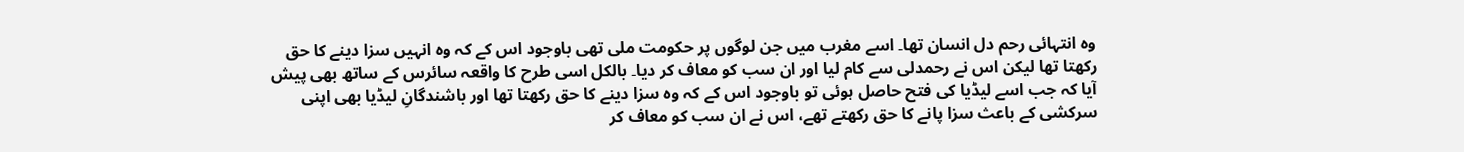وہ انتہائی رحم دل انسان تھا۔ اسے مغرب میں جن لوگوں پر حکومت ملی تھی باوجود اس کے کہ وہ انہیں سزا دینے کا حق رکھتا تھا لیکن اس نے رحمدلی سے کام لیا اور ان سب کو معاف کر دیا۔ بالکل اسی طرح کا واقعہ سائرس کے ساتھ بھی پیش آیا کہ جب اسے لیڈیا کی فتح حاصل ہوئی تو باوجود اس کے کہ وہ سزا دینے کا حق رکھتا تھا اور باشندگانِ لیڈیا بھی اپنی سرکشی کے باعث سزا پانے کا حق رکھتے تھے، اس نے ان سب کو معاف کر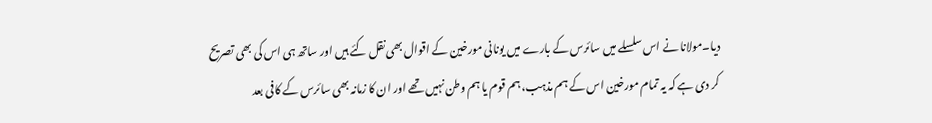دیا۔مولانا نے اس سلسلے میں سائرس کے بارے میں یونانی مورخین کے اقوال بھی نقل کئے ہیں اور ساتھ ہی اس کی بھی تصریح کر دی ہے کہ یہ تمام مورخین اس کے ہم مذہب، ہم قوم یا ہم وطن نہیں تھے اور ان کا زمانہ بھی سائرس کے کافی بعد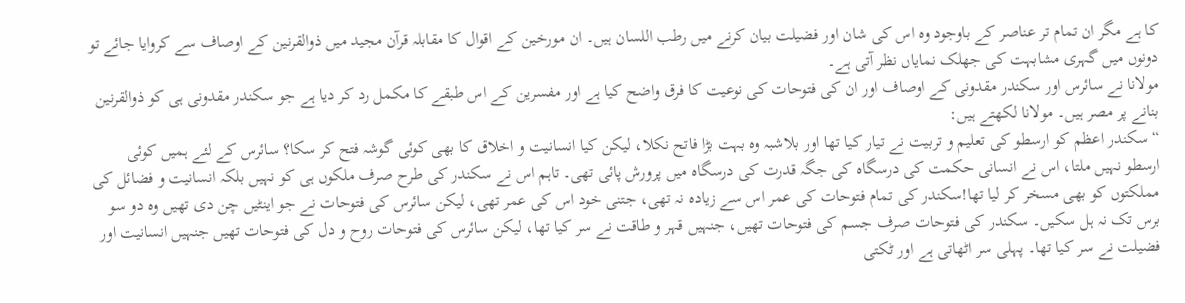کا ہے مگر ان تمام تر عناصر کے باوجود وہ اس کی شان اور فضیلت بیان کرنے میں رطب اللسان ہیں۔ ان مورخین کے اقوال کا مقابلہ قرآن مجید میں ذوالقرنین کے اوصاف سے کروایا جائے تو دونوں میں گہری مشابہت کی جھلک نمایاں نظر آتی ہے۔
مولانا نے سائرس اور سکندر مقدونی کے اوصاف اور ان کی فتوحات کی نوعیت کا فرق واضح کیا ہے اور مفسرین کے اس طبقے کا مکمل رد کر دیا ہے جو سکندر مقدونی ہی کو ذوالقرنین بنانے پر مصر ہیں۔ مولانا لکھتے ہیں:
“سکندر اعظم کو ارسطو کی تعلیم و تربیت نے تیار کیا تھا اور بلاشبہ وہ بہت بڑا فاتح نکلا، لیکن کیا انسانیت و اخلاق کا بھی کوئی گوشہ فتح کر سکا؟ سائرس کے لئے ہمیں کوئی ارسطو نہیں ملتا، اس نے انسانی حکمت کی درسگاہ کی جگہ قدرت کی درسگاہ میں پرورش پائی تھی۔ تاہم اس نے سکندر کی طرح صرف ملکوں ہی کو نہیں بلکہ انسانیت و فضائل کی مملکتوں کو بھی مسخر کر لیا تھا!سکندر کی تمام فتوحات کی عمر اس سے زیادہ نہ تھی، جتنی خود اس کی عمر تھی، لیکن سائرس کی فتوحات نے جو اینٹیں چن دی تھیں وہ دو سو برس تک نہ ہل سکیں۔ سکندر کی فتوحات صرف جسم کی فتوحات تھیں، جنہیں قہر و طاقت نے سر کیا تھا، لیکن سائرس کی فتوحات روح و دل کی فتوحات تھیں جنہیں انسانیت اور فضیلت نے سر کیا تھا۔ پہلی سر اٹھاتی ہے اور ٹکتی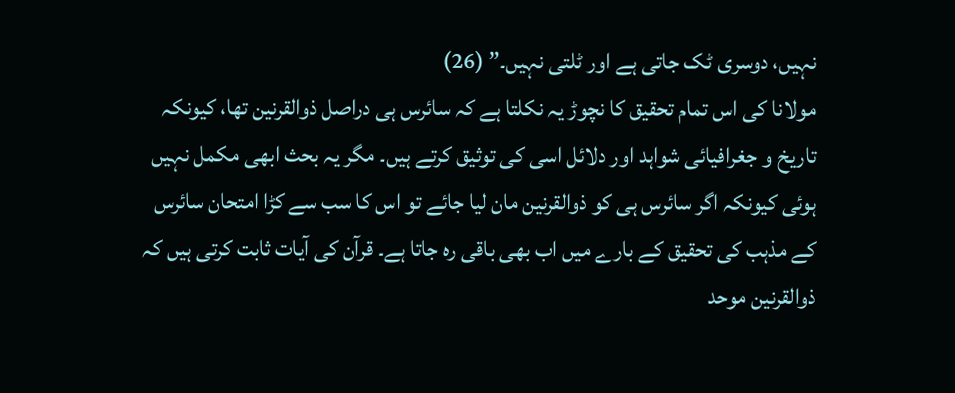نہیں، دوسری ٹک جاتی ہے اور ٹلتی نہیں۔” (26)
مولانا کی اس تمام تحقیق کا نچوڑ یہ نکلتا ہے کہ سائرس ہی دراصل ذوالقرنین تھا، کیونکہ تاریخ و جغرافیائی شواہد اور دلائل اسی کی توثیق کرتے ہیں۔ مگر یہ بحث ابھی مکمل نہیں ہوئی کیونکہ اگر سائرس ہی کو ذوالقرنین مان لیا جائے تو اس کا سب سے کڑا امتحان سائرس کے مذہب کی تحقیق کے بارے میں اب بھی باقی رہ جاتا ہے۔ قرآن کی آیات ثابت کرتی ہیں کہ ذوالقرنین موحد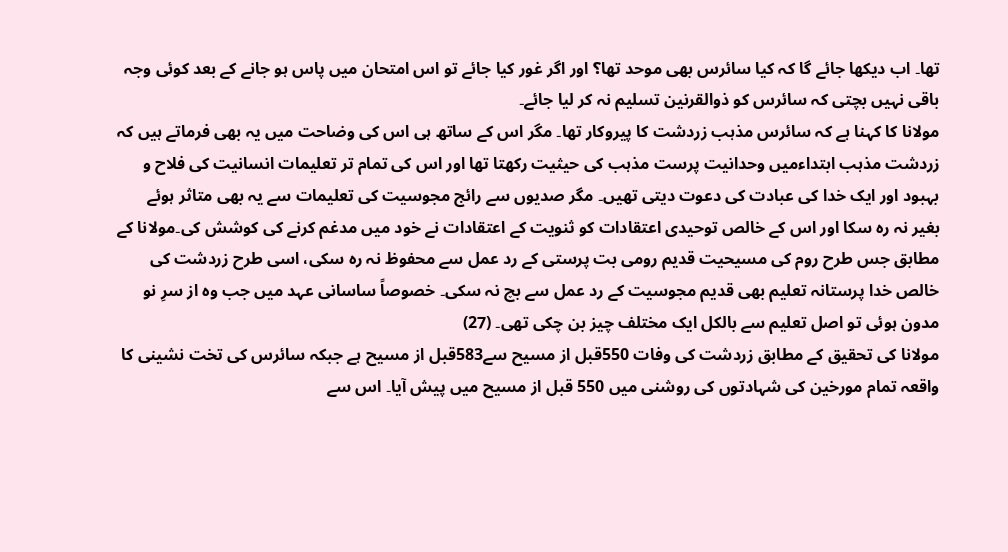تھا۔ اب دیکھا جائے گا کہ کیا سائرس بھی موحد تھا؟ اور اگر غور کیا جائے تو اس امتحان میں پاس ہو جانے کے بعد کوئی وجہ باقی نہیں بچتی کہ سائرس کو ذوالقرنین تسلیم نہ کر لیا جائے۔
مولانا کا کہنا ہے کہ سائرس مذہب زردشت کا پیروکار تھا۔ مگر اس کے ساتھ ہی اس کی وضاحت میں یہ بھی فرماتے ہیں کہ زردشت مذہب ابتداءمیں وحدانیت پرست مذہب کی حیثیت رکھتا تھا اور اس کی تمام تر تعلیمات انسانیت کی فلاح و بہبود اور ایک خدا کی عبادت کی دعوت دیتی تھیں۔ مگر صدیوں سے رائج مجوسیت کی تعلیمات سے یہ بھی متاثر ہوئے بغیر نہ رہ سکا اور اس کے خالص توحیدی اعتقادات کو ثنویت کے اعتقادات نے خود میں مدغم کرنے کی کوشش کی۔مولانا کے مطابق جس طرح روم کی مسیحیت قدیم رومی بت پرستی کے رد عمل سے محفوظ نہ رہ سکی، اسی طرح زردشت کی خالص خدا پرستانہ تعلیم بھی قدیم مجوسیت کے رد عمل سے بچ نہ سکی۔ خصوصاً ساسانی عہد میں جب وہ از سرِ نو مدون ہوئی تو اصل تعلیم سے بالکل ایک مختلف چیز بن چکی تھی۔ (27)
مولانا کی تحقیق کے مطابق زردشت کی وفات 550قبل از مسیح سے583قبل از مسیح ہے جبکہ سائرس کی تخت نشینی کا واقعہ تمام مورخین کی شہادتوں کی روشنی میں 550 قبل از مسیح میں پیش آیا۔ اس سے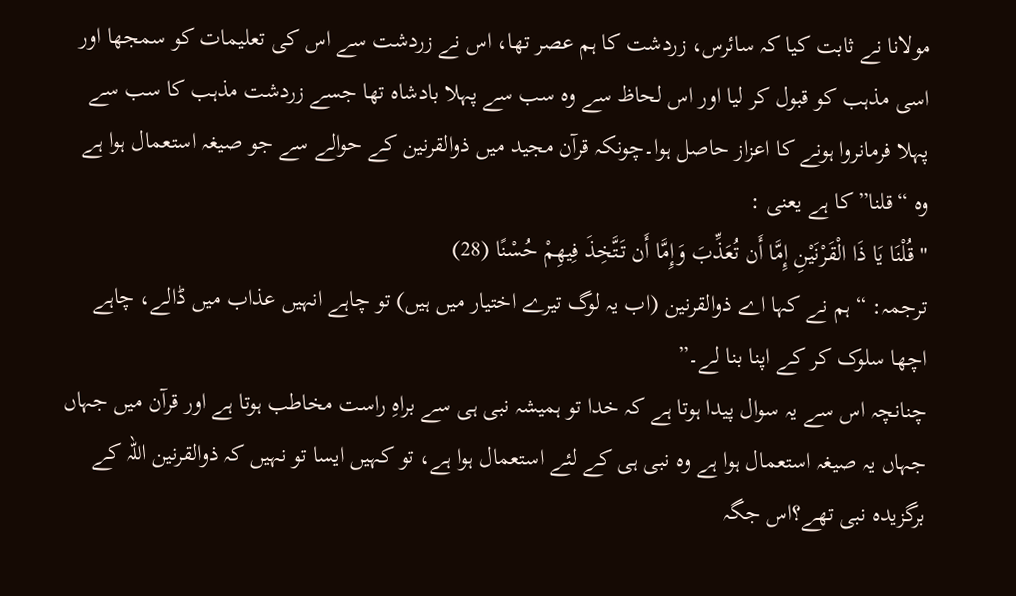مولانا نے ثابت کیا کہ سائرس، زردشت کا ہم عصر تھا، اس نے زردشت سے اس کی تعلیمات کو سمجھا اور اسی مذہب کو قبول کر لیا اور اس لحاظ سے وہ سب سے پہلا بادشاہ تھا جسے زردشت مذہب کا سب سے پہلا فرمانروا ہونے کا اعزاز حاصل ہوا۔چونکہ قرآن مجید میں ذوالقرنین کے حوالے سے جو صیغہ استعمال ہوا ہے وہ “قلنا”کا ہے یعنی :
" قُلْنَا يَا ذَا الْقَرْنَيْنِ إِمَّا أَن تُعَذِّبَ وَإِمَّا أَن تَتَّخِذَ فِيهِمْ حُسْنًا (28)
ترجمہ: “ ہم نے کہا اے ذوالقرنین (اب یہ لوگ تیرے اختیار میں ہیں) تو چاہے انہیں عذاب میں ڈالے، چاہے اچھا سلوک کر کے اپنا بنا لے۔”
چنانچہ اس سے یہ سوال پیدا ہوتا ہے کہ خدا تو ہمیشہ نبی ہی سے براہِ راست مخاطب ہوتا ہے اور قرآن میں جہاں جہاں یہ صیغہ استعمال ہوا ہے وہ نبی ہی کے لئے استعمال ہوا ہے، تو کہیں ایسا تو نہیں کہ ذوالقرنین اللہ کے برگزیدہ نبی تھے؟اس جگہ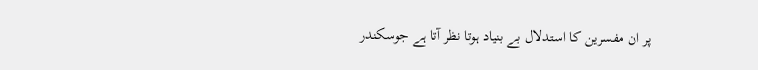پر ان مفسرین کا استدلال بے بنیاد ہوتا نظر آتا ہے جوسکندر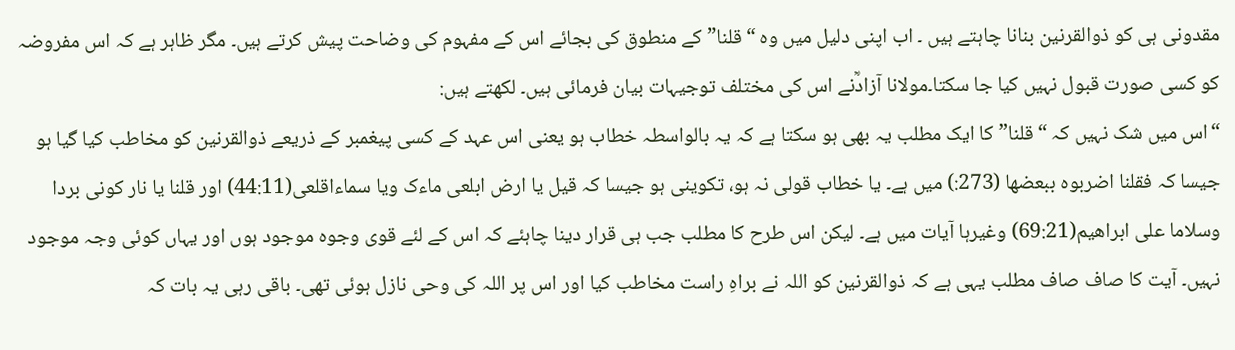مقدونی ہی کو ذوالقرنین بنانا چاہتے ہیں ۔ اب اپنی دلیل میں وہ “قلنا”کے منطوق کی بجائے اس کے مفہوم کی وضاحت پیش کرتے ہیں۔ مگر ظاہر ہے کہ اس مفروضہ کو کسی صورت قبول نہیں کیا جا سکتا۔مولانا آزادؒنے اس کی مختلف توجیہات بیان فرمائی ہیں۔ لکھتے ہیں:
“اس میں شک نہیں کہ “قلنا”کا ایک مطلب یہ بھی ہو سکتا ہے کہ یہ بالواسطہ خطاب ہو یعنی اس عہد کے کسی پیغمبر کے ذریعے ذوالقرنین کو مخاطب کیا گیا ہو جیسا کہ فقلنا اضربوہ ببعضھا (273:) میں ہے۔ یا خطاب قولی نہ ہو، تکوینی ہو جیسا کہ قیل یا ارض ابلعی ماءک ویا سماءاقلعی(44:11) اور قلنا یا نار کونی بردا وسلاما علی ابراھیم(69:21) وغیرہا آیات میں ہے۔ لیکن اس طرح کا مطلب جب ہی قرار دینا چاہئے کہ اس کے لئے قوی وجوہ موجود ہوں اور یہاں کوئی وجہ موجود نہیں۔ آیت کا صاف صاف مطلب یہی ہے کہ ذوالقرنین کو اللہ نے براہِ راست مخاطب کیا اور اس پر اللہ کی وحی نازل ہوئی تھی۔ باقی رہی یہ بات کہ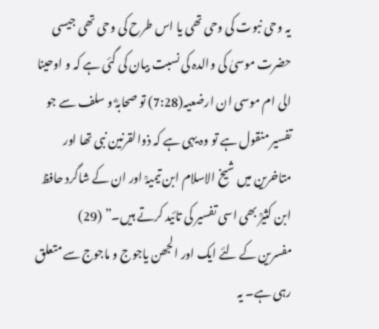یہ وحی نبوت کی وحی تھی یا اس طرح کی وحی تھی جیسی حضرت موسیٰ کی والدہ کی نسبت بیان کی گئی ہے کہ و اوحینا الی ام موسی ان ارضعیہ(7:28) تو صحابہؓ و سلف سے جو تفسیر منقول ہے تو وہ یہی ہے کہ ذوالقرنین نبی تھا اور متاخرین میں شیخ الاسلام ابن تیمیہؒ اور ان کے شاگرد حافظ ابن کثیرؒ بھی اسی تفسیر کی تائید کرتے ہیں۔” (29)
مفسرین کے لئے ایک اور الجھن یاجوج و ماجوج سے متعلق رہی ہے۔ یہ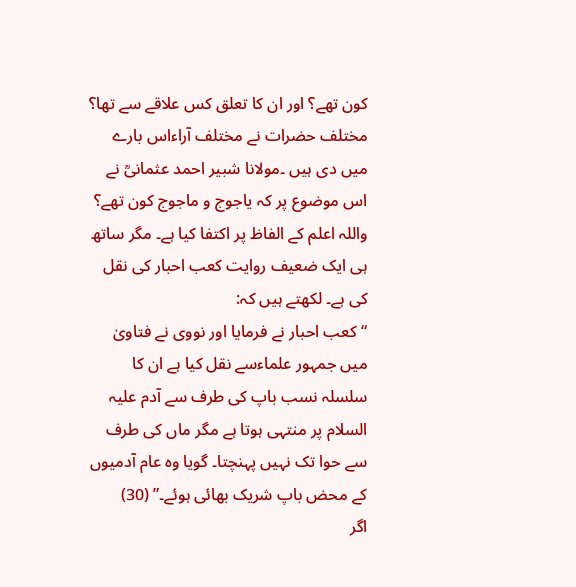کون تھے؟ اور ان کا تعلق کس علاقے سے تھا؟ مختلف حضرات نے مختلف آراءاس بارے میں دی ہیں ۔مولانا شبیر احمد عثمانیؒ نے اس موضوع پر کہ یاجوج و ماجوج کون تھے؟ واللہ اعلم کے الفاظ پر اکتفا کیا ہے۔ مگر ساتھ ہی ایک ضعیف روایت کعب احبار کی نقل کی ہے۔ لکھتے ہیں کہ:
“کعب احبار نے فرمایا اور نووی نے فتاویٰ میں جمہور علماءسے نقل کیا ہے ان کا سلسلہ نسب باپ کی طرف سے آدم علیہ السلام پر منتہی ہوتا ہے مگر ماں کی طرف سے حوا تک نہیں پہنچتا۔ گویا وہ عام آدمیوں کے محض باپ شریک بھائی ہوئے۔” (30)
اگر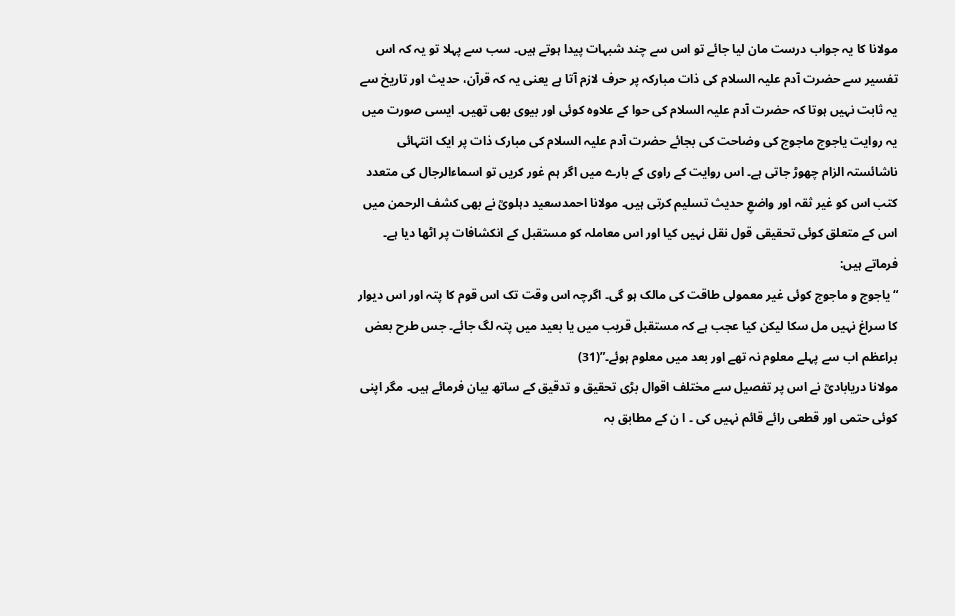مولانا کا یہ جواب درست مان لیا جائے تو اس سے چند شبہات پیدا ہوتے ہیں۔ سب سے پہلا تو یہ کہ اس تفسیر سے حضرت آدم علیہ السلام کی ذات مبارکہ پر حرف لازم آتا ہے یعنی یہ کہ قرآن، حدیث اور تاریخ سے یہ ثابت نہیں ہوتا کہ حضرت آدم علیہ السلام کی حوا کے علاوہ کوئی اور بیوی بھی تھیں۔ ایسی صورت میں یہ روایت یاجوج ماجوج کی وضاحت کی بجائے حضرت آدم علیہ السلام کی مبارک ذات پر ایک انتہائی ناشائستہ الزام چھوڑ جاتی ہے۔ اس روایت کے راوی کے بارے میں اگر ہم غور کریں تو اسماءالرجال کی متعدد کتب اس کو غیر ثقہ اور واضعِ حدیث تسلیم کرتی ہیں۔ مولانا احمدسعید دہلویؒ نے بھی کشف الرحمن میں اس کے متعلق کوئی تحقیقی قول نقل نہیں کیا اور اس معاملہ کو مستقبل کے انکشافات پر اٹھا دیا ہے۔ فرماتے ہیں:
“یاجوج و ماجوج کوئی غیر معمولی طاقت کی مالک ہو گی۔ اگرچہ اس وقت تک اس قوم کا پتہ اور اس دیوار کا سراغ نہیں مل سکا لیکن کیا عجب ہے کہ مستقبل قریب میں یا بعید میں پتہ لگ جائے۔ جس طرح بعض براعظم اب سے پہلے معلوم نہ تھے اور بعد میں معلوم ہوئے۔”(31)
مولانا دریابادیؒ نے اس پر تفصیل سے مختلف اقوال بڑی تحقیق و تدقیق کے ساتھ بیان فرمائے ہیں۔ مگر اپنی کوئی حتمی اور قطعی رائے قائم نہیں کی ۔ ا ن کے مطابق بہ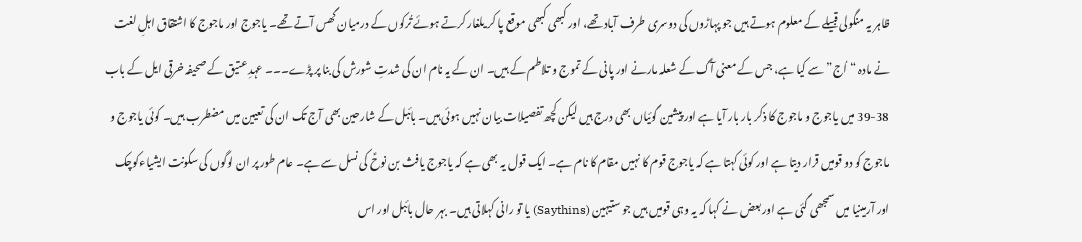ظاہر یہ منگولی قبیلے کے معلوم ہوتے ہیں جو پہاڑوں کی دوسری طرف آباد تھے، اور کبھی کبھی موقع پا کر یلغار کرتے ہوئے تُرکوں کے درمیان گھس آتے تھے۔ یاجوج اور ماجوج کا اشتقاق اہلِ لغت نے مادہ “اُج” سے کیا ہے، جس کے معنی آگ کے شعلہ مارنے اور پانی کے تموج و تلاطم کے ہیں۔ ان کے یہ نام ان کی شدتِ شورش کی بنا پر پڑے۔۔۔ عہدِ عتیق کے صحیفہ خرقی ایل کے باب 38-39 میں یاجوج و ماجوج کا ذکر بار بار آیا ہے اور پیشین گوئیاں بھی درج ہیں لیکن کچھ تفصیلات بیان نہیں ہوئی ہیں۔ بائبل کے شارحین بھی آج تک ان کی تعیین میں مضطرب ہیں۔ کوئی یاجوج و ماجوج کو دو قومیں قرار دیتا ہے اور کوئی کہتا ہے کہ یاجوج قوم کا نہیں مقام کا نام ہے۔ ایک قول یہ بھی ہے کہ یاجوج یافث بن نوحؑ کی نسل سے ہے۔ عام طور پر ان لوگوں کی سکونت ایشیاءکوچک اور آرمینیا میں سمجھی گئی ہے اور بعض نے کہا کہ یہ وہی قومیں ہیں جو ستیہین (Saythins) یا تو رانی کہلاتی ہیں۔ بہر حال بائبل اور اس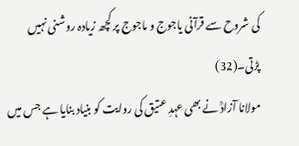کی شروح سے قرآنی یاجوج و ماجوج پر کچھ زیادہ روشنی نہیں پڑتی۔(32)
مولانا آزادؒ نے بھی عہدِ عتیق کی روایت کو بنیاد بنایا ہے جس میں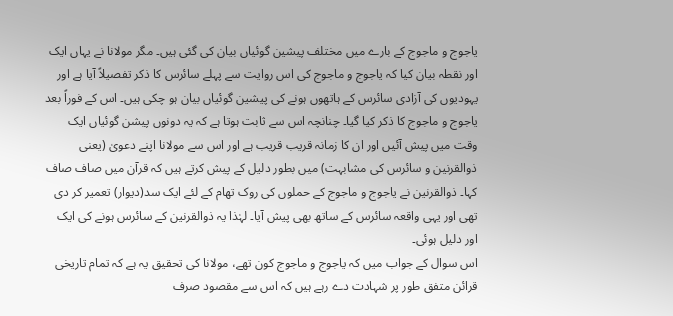یاجوج و ماجوج کے بارے میں مختلف پیشین گوئیاں بیان کی گئی ہیں۔ مگر مولانا نے یہاں ایک اور نقطہ بیان کیا کہ یاجوج و ماجوج کی اس روایت سے پہلے سائرس کا ذکر تفصیلاً آیا ہے اور یہودیوں کی آزادی سائرس کے ہاتھوں ہونے کی پیشین گوئیاں بیان ہو چکی ہیں۔ اس کے فوراً بعد یاجوج و ماجوج کا ذکر کیا گیا۔ چنانچہ اس سے ثابت ہوتا ہے کہ یہ دونوں پیشن گوئیاں ایک وقت میں پیش آئیں اور ان کا زمانہ قریب قریب ہے اور اس سے مولانا اپنے دعویٰ (یعنی ذوالقرنین و سائرس کی مشابہت) میں بطور دلیل کے پیش کرتے ہیں کہ قرآن میں صاف صاف کہا۔ ذوالقرنین نے یاجوج و ماجوج کے حملوں کی روک تھام کے لئے ایک سد(دیوار) تعمیر کر دی تھی اور یہی واقعہ سائرس کے ساتھ بھی پیش آیا۔ لہٰذا یہ ذوالقرنین کے سائرس ہونے کی ایک اور دلیل ہوئی۔
اس سوال کے جواب میں کہ یاجوج و ماجوج کون تھے، مولانا کی تحقیق یہ ہے کہ تمام تاریخی قرائن متفق طور پر شہادت دے رہے ہیں کہ اس سے مقصود صرف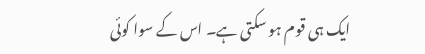ایک ہی قوم ہو سکتی ہے۔ اس کے سوا کوئی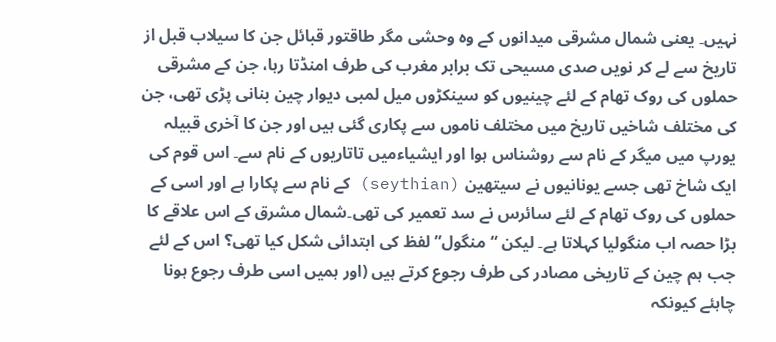نہیں۔ یعنی شمال مشرقی میدانوں کے وہ وحشی مگر طاقتور قبائل جن کا سیلاب قبل از تاریخ سے لے کر نویں صدی مسیحی تک برابر مغرب کی طرف امنڈتا رہا، جن کے مشرقی حملوں کی روک تھام کے لئے چینیوں کو سینکڑوں میل لمبی دیوار چین بنانی پڑی تھی، جن کی مختلف شاخیں تاریخ میں مختلف ناموں سے پکاری گئی ہیں اور جن کا آخری قبیلہ یورپ میں میگر کے نام سے روشناس ہوا اور ایشیاءمیں تاتاریوں کے نام سے۔ اس قوم کی ایک شاخ تھی جسے یونانیوں نے سیتھین (seythian) کے نام سے پکارا ہے اور اسی کے حملوں کی روک تھام کے لئے سائرس نے سد تعمیر کی تھی۔شمال مشرق کے اس علاقے کا بڑا حصہ اب منگولیا کہلاتا ہے۔ لیکن “منگول” لفظ کی ابتدائی شکل کیا تھی؟ اس کے لئے جب ہم چین کے تاریخی مصادر کی طرف رجوع کرتے ہیں (اور ہمیں اسی طرف رجوع ہونا چاہئے کیونکہ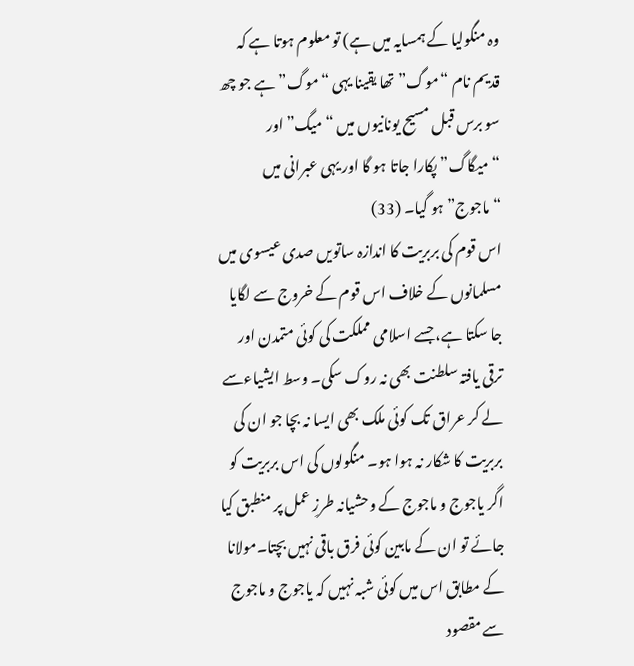وہ منگولیا کے ہمسایہ میں ہے) تو معلوم ہوتا ہے کہ قدیم نام “موگ” تھا یقینا یہی “موگ” ہے جو چھ سو برس قبل مسیح یونانیوں میں “میگ” اور “میگاگ” پکارا جاتا ہو گا اور یہی عبرانی میں “ماجوج” ہو گیا۔ (33)
اس قوم کی بربریت کا اندازہ ساتویں صدی عیسوی میں مسلمانوں کے خلاف اس قوم کے خروج سے لگایا جا سکتا ہے، جسے اسلامی مملکت کی کوئی متمدن اور ترقی یافتہ سلطنت بھی نہ روک سکی۔ وسط ایشیاءسے لے کر عراق تک کوئی ملک بھی ایسا نہ بچا جو ان کی بربریت کا شکار نہ ہوا ہو۔ منگولوں کی اس بربریت کو اگر یاجوج و ماجوج کے وحشیانہ طرزِ عمل پر منطبق کیا جائے تو ان کے مابین کوئی فرق باقی نہیں بچتا۔مولانا کے مطابق اس میں کوئی شبہ نہیں کہ یاجوج و ماجوج سے مقصود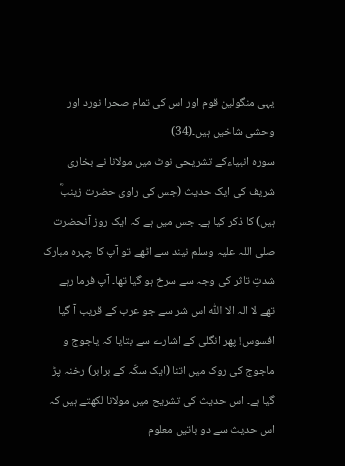یہی منگولین قوم اور اس کی تمام صحرا نورد اور وحشی شاخیں ہیں۔(34)
سورہ انبیاءکے تشریحی نوٹ میں مولانا نے بخاری شریف کی ایک حدیث (جس کی راوی حضرت زینبؓ ہیں) کا ذکر کیا ہے۔ جس میں ہے کہ ایک روز آنحضرت صلی اللہ علیہ وسلم نیند سے اٹھے تو آپ کا چہرہ مبارک شدتِ تاثر کی وجہ سے سرخ ہو گیا تھا۔ آپ فرما رہے تھے لا الہ الا اللّٰہ اس شر سے جو عرب کے قریب آ گیا افسوس! پھر انگلی کے اشارے سے بتایا کہ یاجوج و ماجوج کی روک میں اتنا (ایک سکّہ کے برابر) رخنہ پڑ گیا ہے۔ اس حدیث کی تشریح میں مولانا لکھتے ہیں کہ
اس حدیث سے دو باتیں معلوم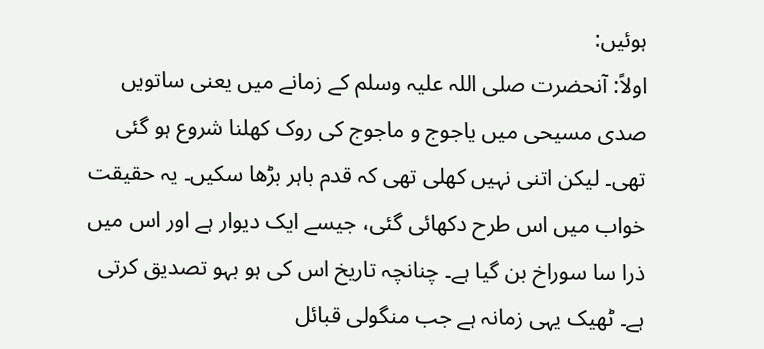ہوئیں:
اولاً: آنحضرت صلی اللہ علیہ وسلم کے زمانے میں یعنی ساتویں صدی مسیحی میں یاجوج و ماجوج کی روک کھلنا شروع ہو گئی تھی۔ لیکن اتنی نہیں کھلی تھی کہ قدم باہر بڑھا سکیں۔ یہ حقیقت خواب میں اس طرح دکھائی گئی، جیسے ایک دیوار ہے اور اس میں ذرا سا سوراخ بن گیا ہے۔ چنانچہ تاریخ اس کی ہو بہو تصدیق کرتی ہے۔ ٹھیک یہی زمانہ ہے جب منگولی قبائل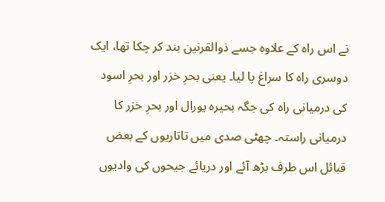نے اس راہ کے علاوہ جسے ذوالقرنین بند کر چکا تھا، ایک دوسری راہ کا سراغ پا لیا۔ یعنی بحرِ خزر اور بحرِ اسود کی درمیانی راہ کی جگہ بحیرہ یورال اور بحرِ خزر کا درمیانی راستہ۔ چھٹی صدی میں تاتاریوں کے بعض قبائل اس طرف بڑھ آئے اور دریائے جیحوں کی وادیوں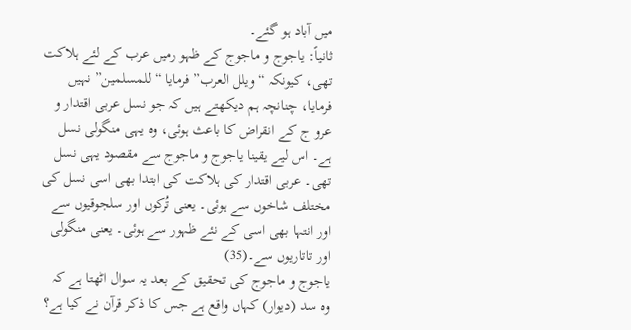میں آباد ہو گئے۔
ثانیاً: یاجوج و ماجوج کے ظہو رمیں عرب کے لئے ہلاکت تھی، کیونکہ “ویلل العرب” فرمایا “للمسلمین” نہیں فرمایا، چنانچہ ہم دیکھتے ہیں کہ جو نسل عربی اقتدار و عرو ج کے انقراض کا باعث ہوئی، وہ یہی منگولی نسل ہے۔ اس لیے یقینا یاجوج و ماجوج سے مقصود یہی نسل تھی۔ عربی اقتدار کی ہلاکت کی ابتدا بھی اسی نسل کی مختلف شاخوں سے ہوئی۔ یعنی تُرکوں اور سلجوقیوں سے اور انتہا بھی اسی کے نئے ظہور سے ہوئی۔ یعنی منگولی اور تاتاریوں سے۔(35)
یاجوج و ماجوج کی تحقیق کے بعد یہ سوال اٹھتا ہے کہ وہ سد (دیوار) کہاں واقع ہے جس کا ذکر قرآن نے کیا ہے؟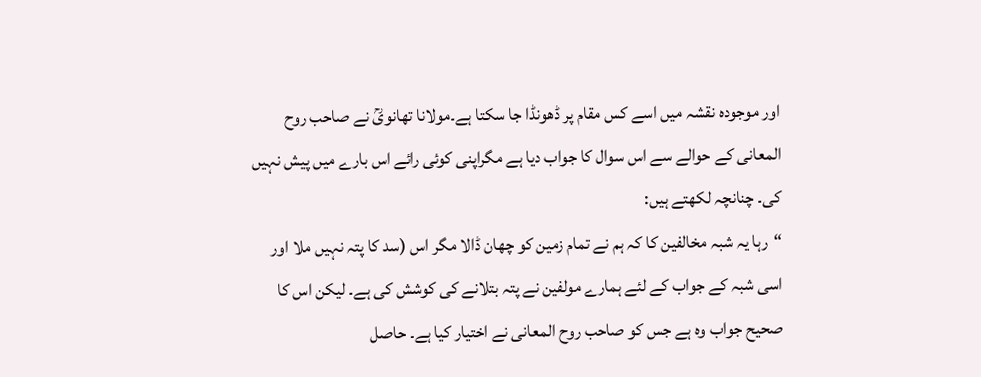اور موجودہ نقشہ میں اسے کس مقام پر ڈھونڈا جا سکتا ہے۔مولانا تھانویؒ نے صاحب روح المعانی کے حوالے سے اس سوال کا جواب دیا ہے مگراپنی کوئی رائے اس بارے میں پیش نہیں کی۔ چنانچہ لکھتے ہیں:
“رہا یہ شبہ مخالفین کا کہ ہم نے تمام زمین کو چھان ڈالا مگر اس (سد کا پتہ نہیں ملا اور اسی شبہ کے جواب کے لئے ہمارے مولفین نے پتہ بتلانے کی کوشش کی ہے۔ لیکن اس کا صحیح جواب وہ ہے جس کو صاحب روح المعانی نے اختیار کیا ہے۔ حاصل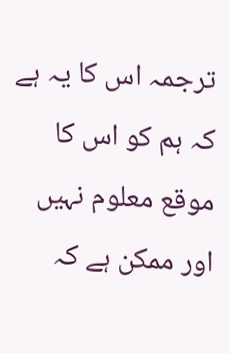ترجمہ اس کا یہ ہے کہ ہم کو اس کا موقع معلوم نہیں اور ممکن ہے کہ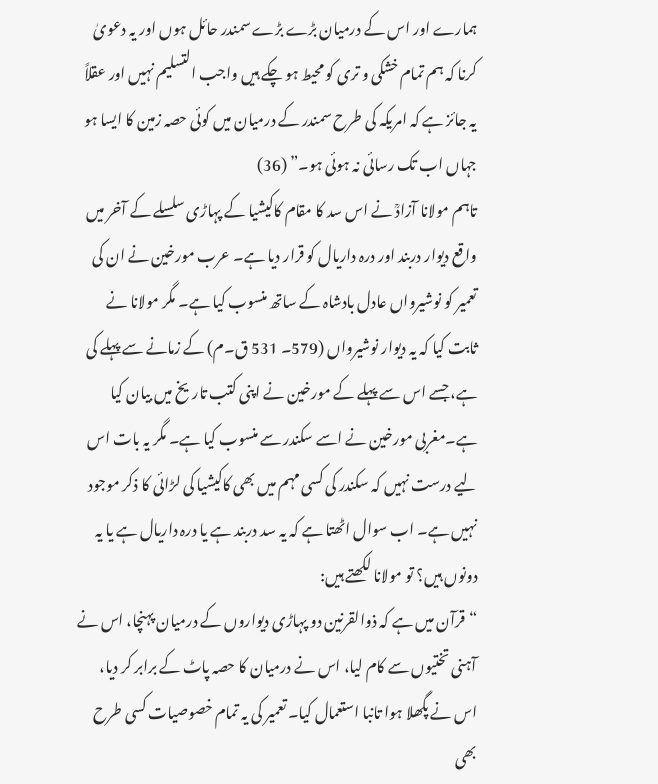ہمارے اور اس کے درمیان بڑے بڑے سمندر حائل ہوں اور یہ دعویٰ کرنا کہ ہم تمام خشکی و تری کو محیط ہو چکے ہیں واجب التسلیم نہیں اور عقلاً یہ جائز ہے کہ امریکہ کی طرح سمندر کے درمیان میں کوئی حصہ زمین کا ایسا ہو جہاں اب تک رسائی نہ ہوئی ہو۔” (36)
تاہم مولانا آزادؒ نے اس سد کا مقام کاکیشیا کے پہاڑی سلسلے کے آخر میں واقع دیوار دربند اور درہ داریال کو قرار دیا ہے۔ عرب مورخین نے ان کی تعمیر کو نوشیرواں عادل بادشاہ کے ساتھ منسوب کیا ہے۔ مگر مولانا نے ثابت کیا کہ یہ دیوار نوشیرواں (579۔ 531 ق۔م) کے زمانے سے پہلے کی ہے، جسے اس سے پہلے کے مورخین نے اپنی کتب تاریخ میں بیان کیا ہے۔مغربی مورخین نے اسے سکندر سے منسوب کیا ہے۔ مگر یہ بات اس لیے درست نہیں کہ سکندر کی کسی مہم میں بھی کاکیشیا کی لڑائی کا ذکر موجود نہیں ہے۔ اب سوال اٹھتا ہے کہ یہ سد دربند ہے یا درہ داریال ہے یا یہ دونوں ہیں؟ تو مولانا لکھتے ہیں:
“قرآن میں ہے کہ ذوالقرنین دو پہاڑی دیواروں کے درمیان پہنچا، اس نے آہنی تختیوں سے کام لیا، اس نے درمیان کا حصہ پاٹ کے برابر کر دیا، اس نے پگھلا ہوا تانبا استعمال کیا۔ تعمیر کی یہ تمام خصوصیات کسی طرح بھی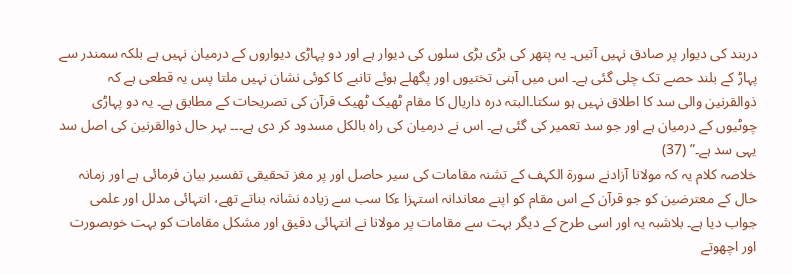دربند کی دیوار پر صادق نہیں آتیں۔ یہ پتھر کی بڑی بڑی سلوں کی دیوار ہے اور دو پہاڑی دیواروں کے درمیان نہیں ہے بلکہ سمندر سے پہاڑ کے بلند حصے تک چلی گئی ہے۔ اس میں آہنی تختیوں اور پگھلے ہوئے تانبے کا کوئی نشان نہیں ملتا پس یہ قطعی ہے کہ ذوالقرنین والی سد کا اطلاق نہیں ہو سکتا۔البتہ درہ داریال کا مقام ٹھیک ٹھیک قرآن کی تصریحات کے مطابق ہے۔ یہ دو پہاڑی چوٹیوں کے درمیان ہے اور جو سد تعمیر کی گئی ہے۔ اس نے درمیان کی راہ بالکل مسدود کر دی ہے۔۔۔ بہر حال ذوالقرنین کی اصل سد یہی سد ہے۔” (37)
خلاصہ کلام یہ کہ مولانا آزادنے سورة الکہف کے تشنہ مقامات کی سیر حاصل اور پر مغز تحقیقی تفسیر بیان فرمائی ہے اور زمانہ حال کے معترضین کو جو قرآن کے اس مقام کو اپنے معاندانہ استہزا ءکا سب سے زیادہ نشانہ بناتے تھے، انتہائی مدلل اور علمی جواب دیا ہے۔ بلاشبہ یہ اور اسی طرح کے دیگر بہت سے مقامات پر مولانا نے انتہائی دقیق اور مشکل مقامات کو بہت خوبصورت اور اچھوتے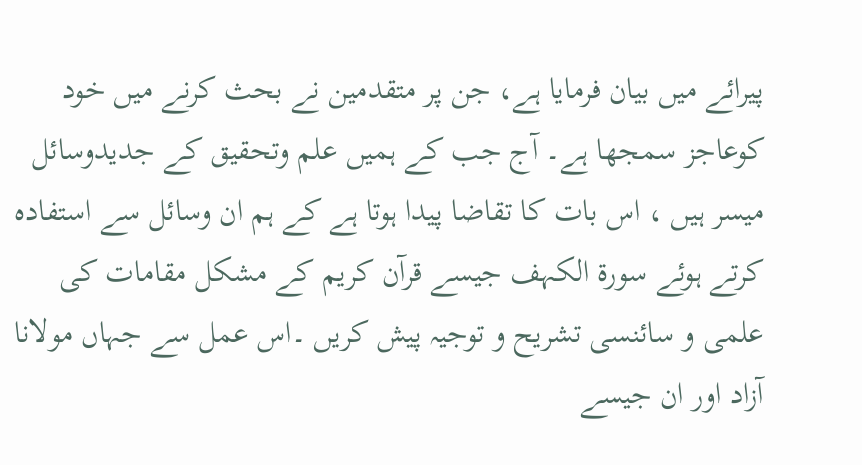پیرائے میں بیان فرمایا ہے، جن پر متقدمین نے بحث کرنے میں خود کوعاجز سمجھا ہے۔ آج جب کے ہمیں علم وتحقیق کے جدیدوسائل میسر ہیں ، اس بات کا تقاضا پیدا ہوتا ہے کے ہم ان وسائل سے استفادہ کرتے ہوئے سورة الکہف جیسے قرآن کریم کے مشکل مقامات کی علمی و سائنسی تشریح و توجیہ پیش کریں ۔اس عمل سے جہاں مولانا آزاد اور ان جیسے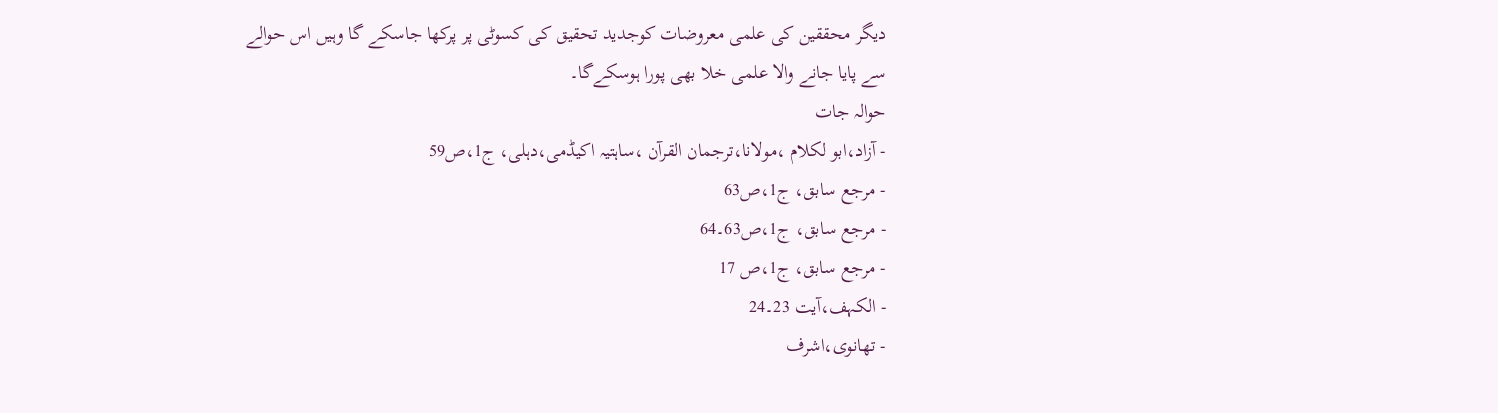دیگر محققین کی علمی معروضات کوجدید تحقیق کی کسوٹی پر پرکھا جاسکے گا وہیں اس حوالے سے پایا جانے والا علمی خلا بھی پورا ہوسکےگا۔
حوالہ جات
- آزاد،ابو لکلام ،مولانا،ترجمان القرآن ،ساہتیہ اکیڈمی،دہلی، ج1،ص59
- مرجع سابق، ج1،ص63
- مرجع سابق، ج1،ص63۔64
- مرجع سابق، ج1،ص 17
- الکہف،آیت 23۔24
- تھانوی،اشرف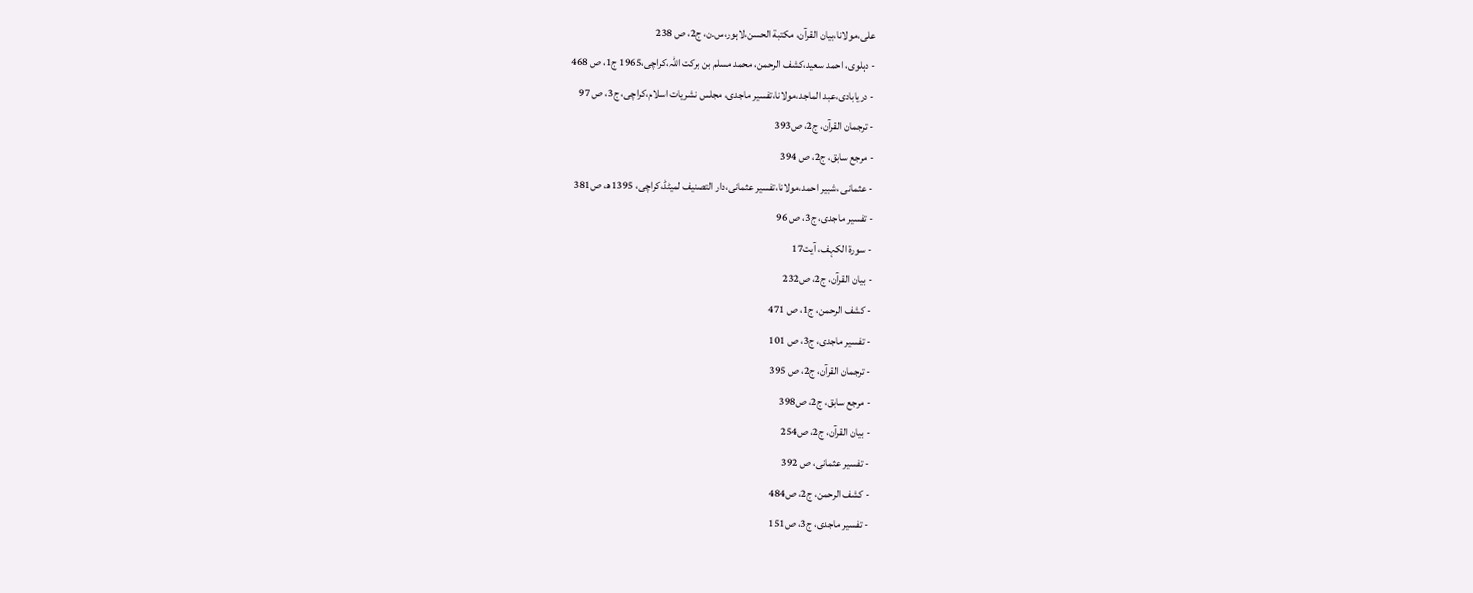علی،مولانا،بیان القرآن، مکتبة الحسن،لاہور،س۔ن، ج2، ص 238
- دہلوی، احمد سعید،کشف الرحمن، محمد مسلم بن برکت اللہ،کراچی،1965 ج1، ص 468
- دریابادی،عبد الماجد،مولانا،تفسیر ماجدی، مجلس نشریات اسلام،کراچی، ج3، ص 97
- ترجمان القرآن، ج2، ص393
- مرجع سابق، ج2، ص 394
- عثمانی ،شبیر احمد،مولانا،تفسیر عثمانی،دار التصنیف لمیٹڈ،کراچی، 1395ھ، ص381
- تفسیر ماجدی، ج3، ص 96
- سورة الکہف، آیت17
- بیان القرآن، ج2، ص232
- کشف الرحمن، ج1، ص 471
- تفسیر ماجدی، ج3، ص 101
- ترجمان القرآن، ج2، ص 395
- مرجع سابق، ج2، ص398
- بیان القرآن، ج2، ص254
- تفسیر عثمانی، ص 392
- کشف الرحمن، ج2، ص484
- تفسیر ماجدی، ج3، ص151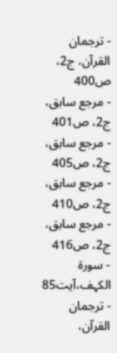- ترجمان القرآن، ج2، ص400
- مرجع سابق، ج2، ص401
- مرجع سابق، ج2، ص405
- مرجع سابق، ج2، ص410
- مرجع سابق، ج2، ص416
- سورة الکہف،آیت85
- ترجمان القرآن،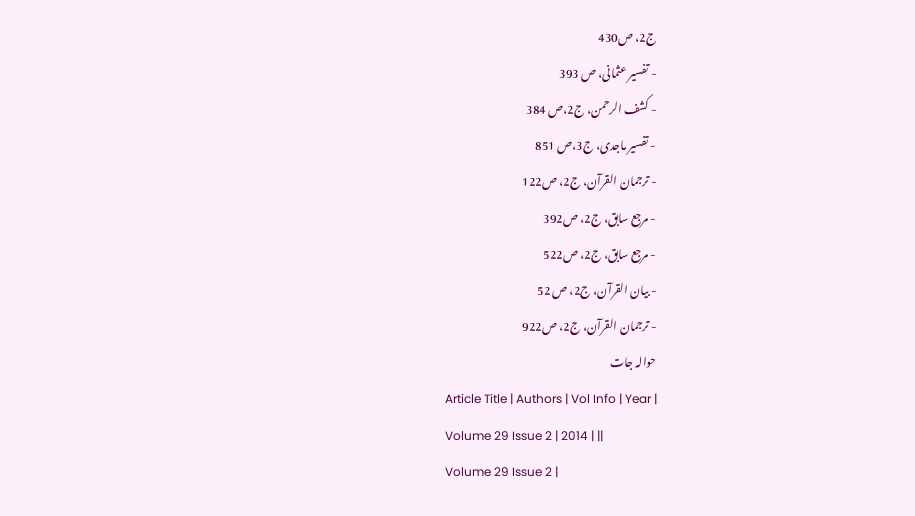ج2، ص430
- تفسیر عثمانی، ص 393
- کشف الرحمن، ج2،ص 384
- تفسیر ماجدی، ج3،ص 851
- ترجمان القرآن، ج2، ص122
- مرجع سابق، ج2، ص392
- مرجع سابق، ج2، ص522
- بیان القرآن، ج2، ص 52
- ترجمان القرآن، ج2، ص922
حوالہ جات
Article Title | Authors | Vol Info | Year |
Volume 29 Issue 2 | 2014 | ||
Volume 29 Issue 2 |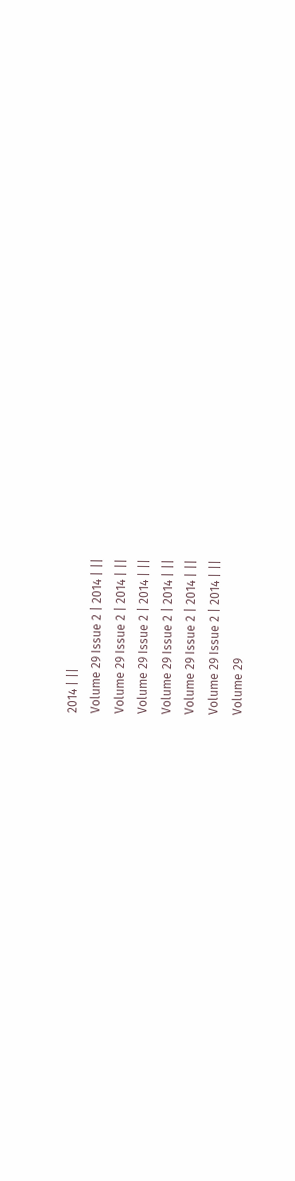2014 | ||
Volume 29 Issue 2 | 2014 | ||
Volume 29 Issue 2 | 2014 | ||
Volume 29 Issue 2 | 2014 | ||
Volume 29 Issue 2 | 2014 | ||
Volume 29 Issue 2 | 2014 | ||
Volume 29 Issue 2 | 2014 | ||
Volume 29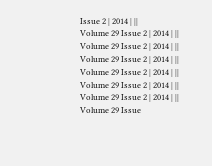Issue 2 | 2014 | ||
Volume 29 Issue 2 | 2014 | ||
Volume 29 Issue 2 | 2014 | ||
Volume 29 Issue 2 | 2014 | ||
Volume 29 Issue 2 | 2014 | ||
Volume 29 Issue 2 | 2014 | ||
Volume 29 Issue 2 | 2014 | ||
Volume 29 Issue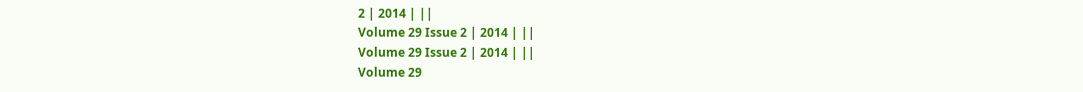2 | 2014 | ||
Volume 29 Issue 2 | 2014 | ||
Volume 29 Issue 2 | 2014 | ||
Volume 29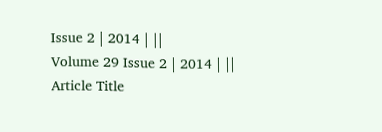Issue 2 | 2014 | ||
Volume 29 Issue 2 | 2014 | ||
Article Title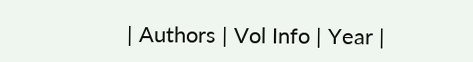| Authors | Vol Info | Year |